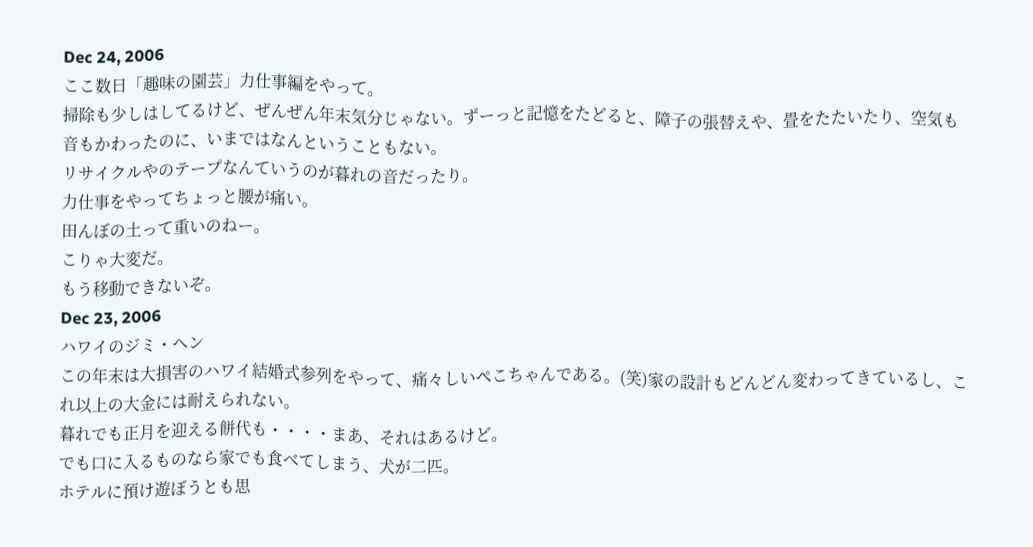Dec 24, 2006
ここ数日「趣味の園芸」力仕事編をやって。
掃除も少しはしてるけど、ぜんぜん年末気分じゃない。ずーっと記憶をたどると、障子の張替えや、畳をたたいたり、空気も音もかわったのに、いまではなんということもない。
リサイクルやのテープなんていうのが暮れの音だったり。
力仕事をやってちょっと腰が痛い。
田んぼの土って重いのねー。
こりゃ大変だ。
もう移動できないぞ。
Dec 23, 2006
ハワイのジミ・ヘン
この年末は大損害のハワイ結婚式参列をやって、痛々しいぺこちゃんである。(笑)家の設計もどんどん変わってきているし、これ以上の大金には耐えられない。
暮れでも正月を迎える餅代も・・・・まあ、それはあるけど。
でも口に入るものなら家でも食べてしまう、犬が二匹。
ホテルに預け遊ぼうとも思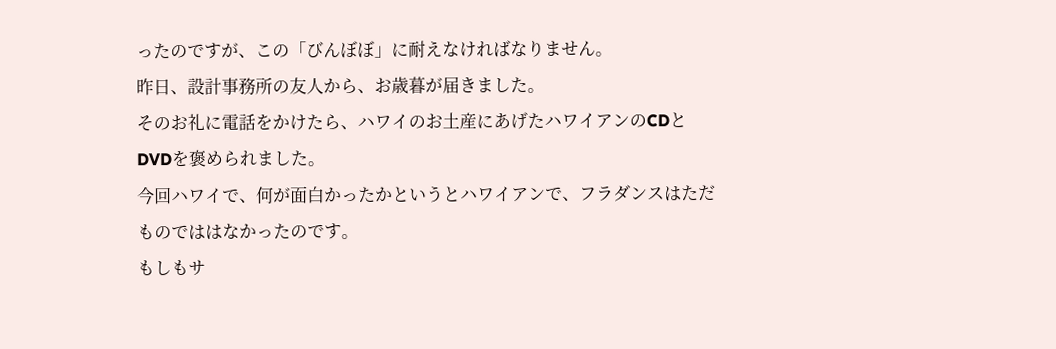ったのですが、この「びんぼぼ」に耐えなければなりません。
昨日、設計事務所の友人から、お歳暮が届きました。
そのお礼に電話をかけたら、ハワイのお土産にあげたハワイアンのCDとDVDを褒められました。
今回ハワイで、何が面白かったかというとハワイアンで、フラダンスはただものでははなかったのです。
もしもサ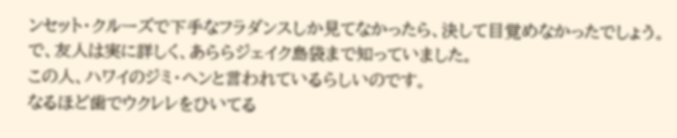ンセット・クルーズで下手なフラダンスしか見てなかったら、決して目覚めなかったでしょう。
で、友人は実に詳しく、あららジェイク島袋まで知っていました。
この人、ハワイのジミ・ヘンと言われているらしいのです。
なるほど歯でウクレレをひいてる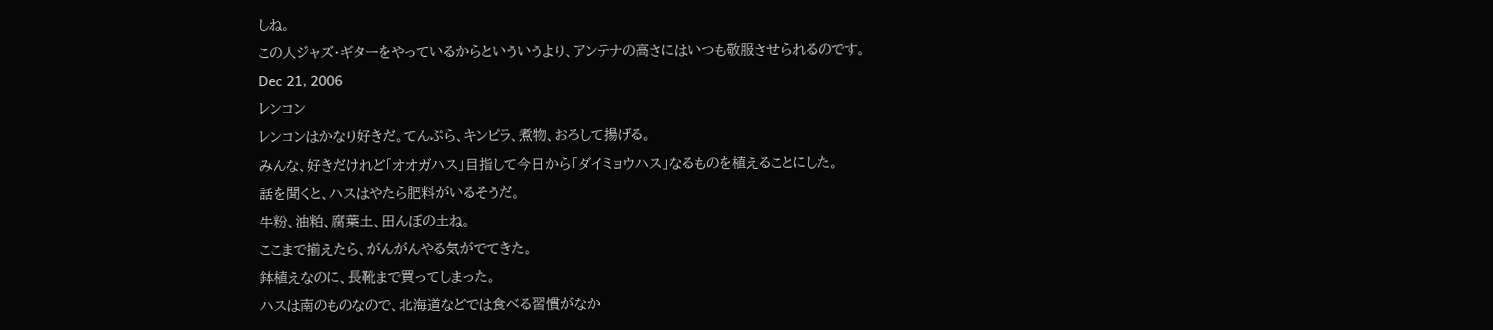しね。
この人ジャズ・ギターをやっているからといういうより、アンテナの高さにはいつも敬服させられるのです。
Dec 21, 2006
レンコン
レンコンはかなり好きだ。てんぷら、キンピラ、煮物、おろして揚げる。
みんな、好きだけれど「オオガハス」目指して今日から「ダイミョウハス」なるものを植えることにした。
話を聞くと、ハスはやたら肥料がいるそうだ。
牛粉、油粕、腐葉土、田んぼの土ね。
ここまで揃えたら、がんがんやる気がでてきた。
鉢植えなのに、長靴まで買ってしまった。
ハスは南のものなので、北海道などでは食べる習慣がなか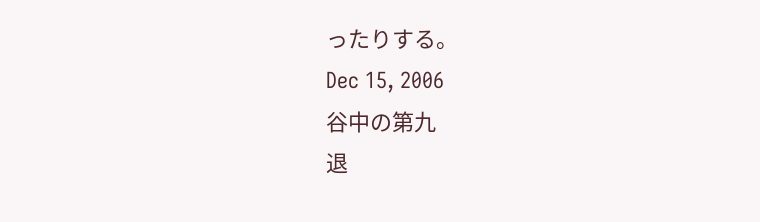ったりする。
Dec 15, 2006
谷中の第九
退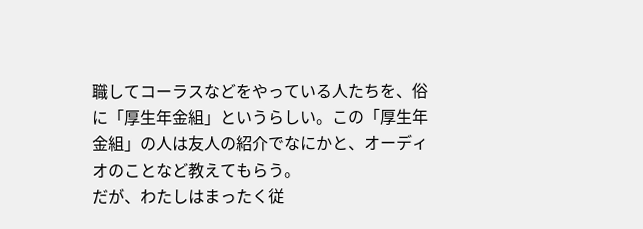職してコーラスなどをやっている人たちを、俗に「厚生年金組」というらしい。この「厚生年金組」の人は友人の紹介でなにかと、オーディオのことなど教えてもらう。
だが、わたしはまったく従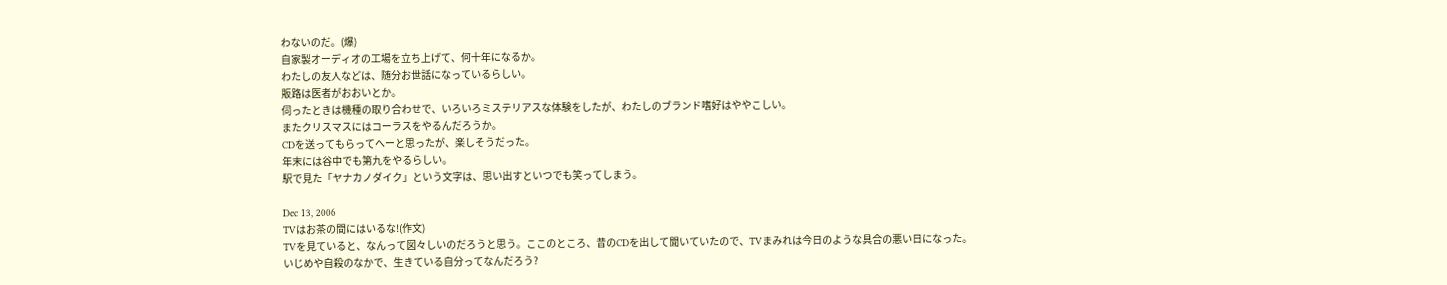わないのだ。(爆)
自家製オーディオの工場を立ち上げて、何十年になるか。
わたしの友人などは、随分お世話になっているらしい。
販路は医者がおおいとか。
伺ったときは機種の取り合わせで、いろいろミステリアスな体験をしたが、わたしのブランド嗜好はややこしい。
またクリスマスにはコーラスをやるんだろうか。
CDを送ってもらってへーと思ったが、楽しそうだった。
年末には谷中でも第九をやるらしい。
駅で見た「ヤナカノダイク」という文字は、思い出すといつでも笑ってしまう。

Dec 13, 2006
TVはお茶の間にはいるな!(作文)
TVを見ていると、なんって図々しいのだろうと思う。ここのところ、昔のCDを出して聞いていたので、TVまみれは今日のような具合の悪い日になった。
いじめや自殺のなかで、生きている自分ってなんだろう?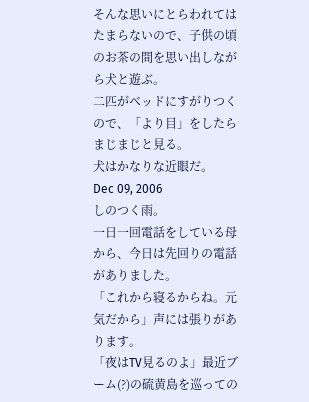そんな思いにとらわれてはたまらないので、子供の頃のお茶の間を思い出しながら犬と遊ぶ。
二匹がベッドにすがりつくので、「より目」をしたらまじまじと見る。
犬はかなりな近眼だ。
Dec 09, 2006
しのつく雨。
一日一回電話をしている母から、今日は先回りの電話がありました。
「これから寝るからね。元気だから」声には張りがあります。
「夜はTV見るのよ」最近ブーム(?)の硫黄島を巡っての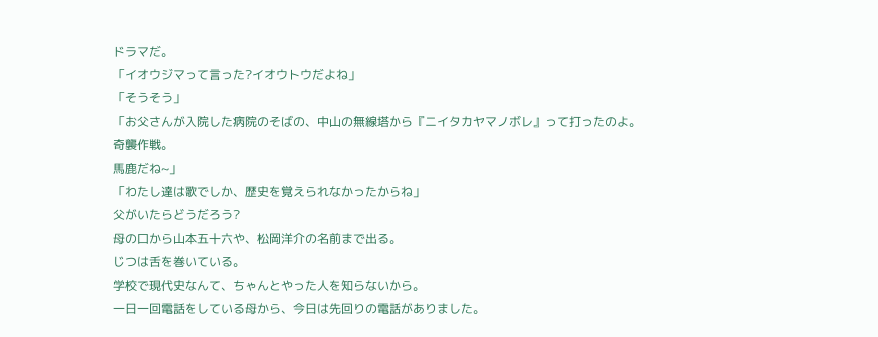ドラマだ。
「イオウジマって言った?イオウトウだよね」
「そうそう」
「お父さんが入院した病院のそばの、中山の無線塔から『ニイタカヤマノボレ』って打ったのよ。
奇襲作戦。
馬鹿だね~」
「わたし達は歌でしか、歴史を覚えられなかったからね」
父がいたらどうだろう?
母の口から山本五十六や、松岡洋介の名前まで出る。
じつは舌を巻いている。
学校で現代史なんて、ちゃんとやった人を知らないから。
一日一回電話をしている母から、今日は先回りの電話がありました。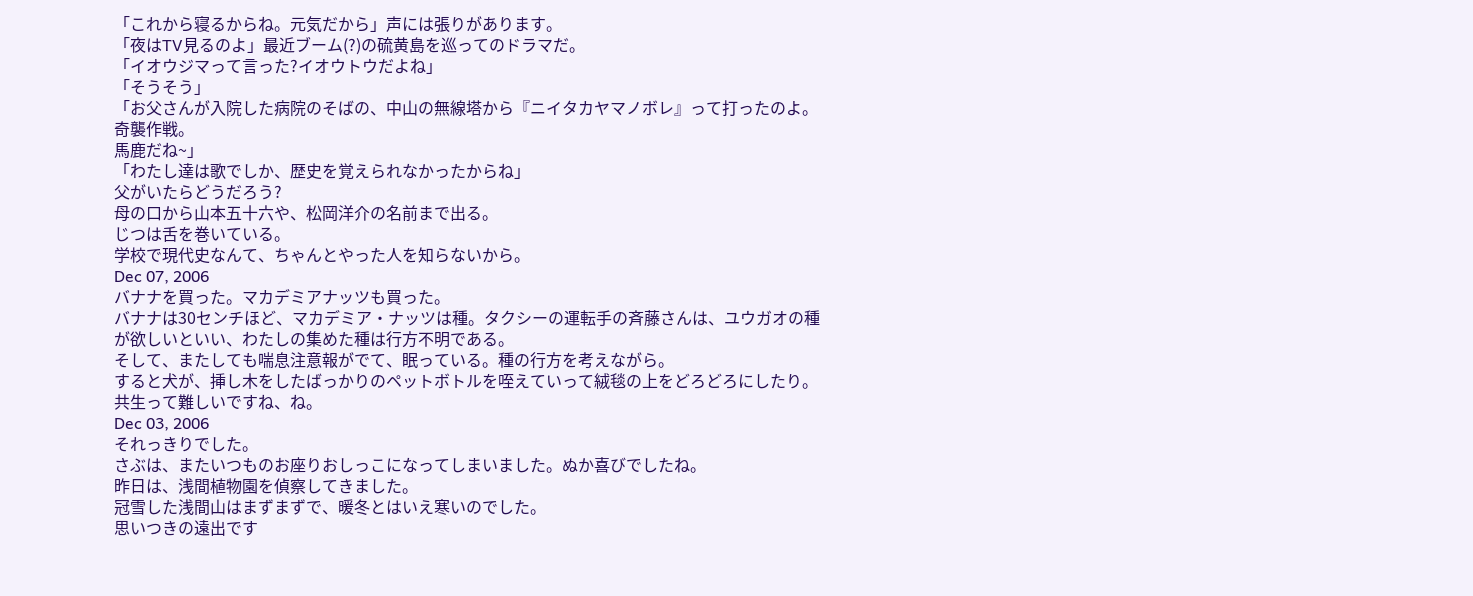「これから寝るからね。元気だから」声には張りがあります。
「夜はTV見るのよ」最近ブーム(?)の硫黄島を巡ってのドラマだ。
「イオウジマって言った?イオウトウだよね」
「そうそう」
「お父さんが入院した病院のそばの、中山の無線塔から『ニイタカヤマノボレ』って打ったのよ。
奇襲作戦。
馬鹿だね~」
「わたし達は歌でしか、歴史を覚えられなかったからね」
父がいたらどうだろう?
母の口から山本五十六や、松岡洋介の名前まで出る。
じつは舌を巻いている。
学校で現代史なんて、ちゃんとやった人を知らないから。
Dec 07, 2006
バナナを買った。マカデミアナッツも買った。
バナナは30センチほど、マカデミア・ナッツは種。タクシーの運転手の斉藤さんは、ユウガオの種が欲しいといい、わたしの集めた種は行方不明である。
そして、またしても喘息注意報がでて、眠っている。種の行方を考えながら。
すると犬が、挿し木をしたばっかりのペットボトルを咥えていって絨毯の上をどろどろにしたり。
共生って難しいですね、ね。
Dec 03, 2006
それっきりでした。
さぶは、またいつものお座りおしっこになってしまいました。ぬか喜びでしたね。
昨日は、浅間植物園を偵察してきました。
冠雪した浅間山はまずまずで、暖冬とはいえ寒いのでした。
思いつきの遠出です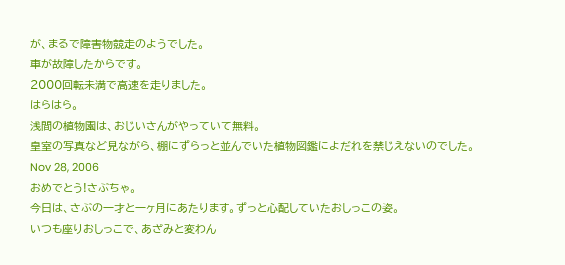が、まるで障害物競走のようでした。
車が故障したからです。
2000回転未満で高速を走りました。
はらはら。
浅間の植物園は、おじいさんがやっていて無料。
皇室の写真など見ながら、棚にずらっと並んでいた植物図鑑によだれを禁じえないのでした。
Nov 28, 2006
おめでとう!さぶちゃ。
今日は、さぶの一才と一ヶ月にあたります。ずっと心配していたおしっこの姿。
いつも座りおしっこで、あざみと変わん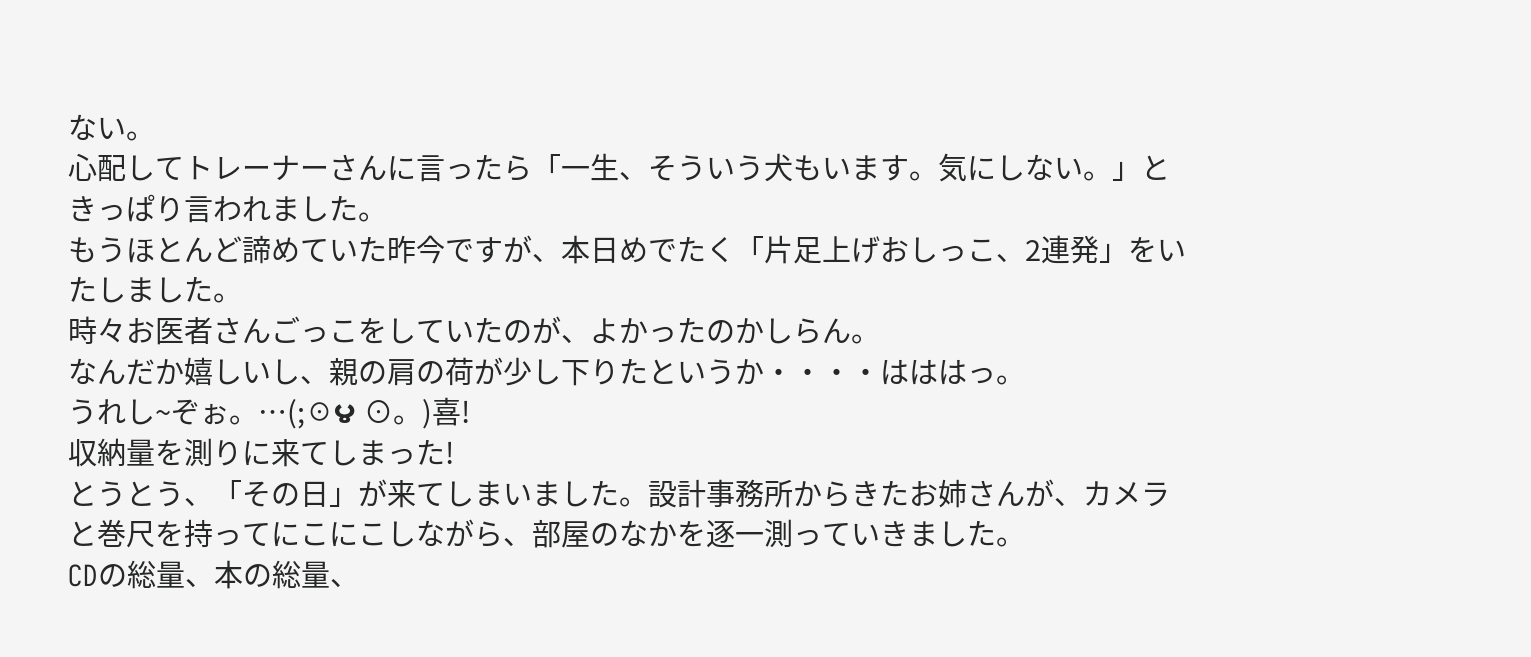ない。
心配してトレーナーさんに言ったら「一生、そういう犬もいます。気にしない。」ときっぱり言われました。
もうほとんど諦めていた昨今ですが、本日めでたく「片足上げおしっこ、2連発」をいたしました。
時々お医者さんごっこをしていたのが、よかったのかしらん。
なんだか嬉しいし、親の肩の荷が少し下りたというか・・・・はははっ。
うれし~ぞぉ。…(;☉౪ ⊙。)喜!
収納量を測りに来てしまった!
とうとう、「その日」が来てしまいました。設計事務所からきたお姉さんが、カメラと巻尺を持ってにこにこしながら、部屋のなかを逐一測っていきました。
CDの総量、本の総量、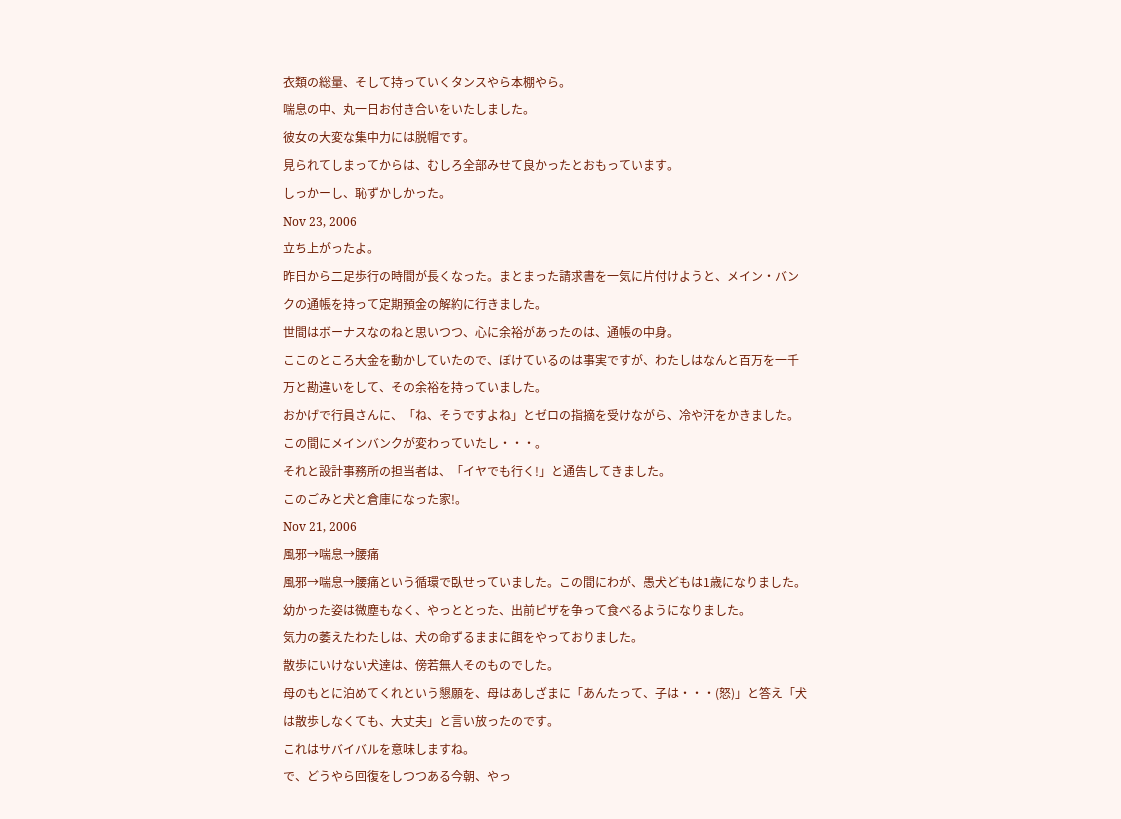衣類の総量、そして持っていくタンスやら本棚やら。
喘息の中、丸一日お付き合いをいたしました。
彼女の大変な集中力には脱帽です。
見られてしまってからは、むしろ全部みせて良かったとおもっています。
しっかーし、恥ずかしかった。
Nov 23, 2006
立ち上がったよ。
昨日から二足歩行の時間が長くなった。まとまった請求書を一気に片付けようと、メイン・バンクの通帳を持って定期預金の解約に行きました。
世間はボーナスなのねと思いつつ、心に余裕があったのは、通帳の中身。
ここのところ大金を動かしていたので、ぼけているのは事実ですが、わたしはなんと百万を一千万と勘違いをして、その余裕を持っていました。
おかげで行員さんに、「ね、そうですよね」とゼロの指摘を受けながら、冷や汗をかきました。
この間にメインバンクが変わっていたし・・・。
それと設計事務所の担当者は、「イヤでも行く!」と通告してきました。
このごみと犬と倉庫になった家!。
Nov 21, 2006
風邪→喘息→腰痛
風邪→喘息→腰痛という循環で臥せっていました。この間にわが、愚犬どもは1歳になりました。
幼かった姿は微塵もなく、やっととった、出前ピザを争って食べるようになりました。
気力の萎えたわたしは、犬の命ずるままに餌をやっておりました。
散歩にいけない犬達は、傍若無人そのものでした。
母のもとに泊めてくれという懇願を、母はあしざまに「あんたって、子は・・・(怒)」と答え「犬は散歩しなくても、大丈夫」と言い放ったのです。
これはサバイバルを意味しますね。
で、どうやら回復をしつつある今朝、やっ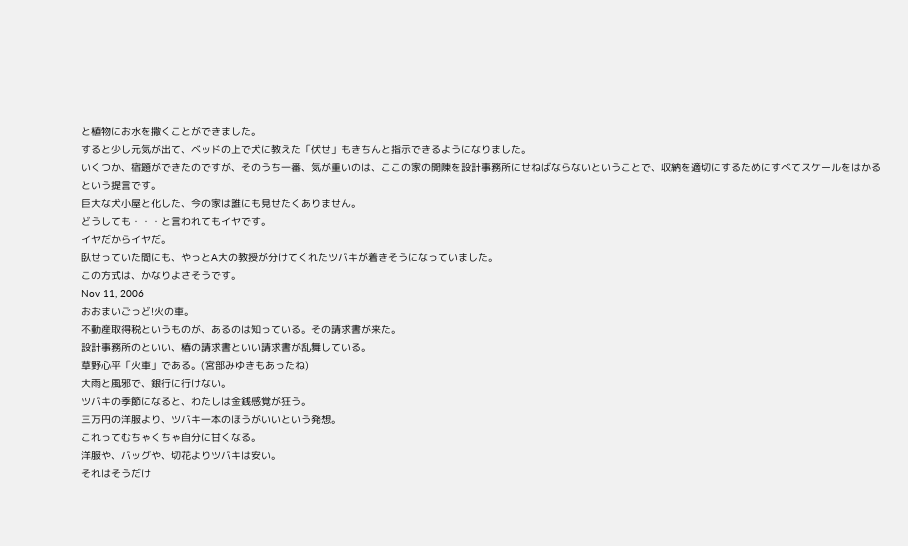と植物にお水を撒くことができました。
すると少し元気が出て、ベッドの上で犬に教えた「伏せ」もきちんと指示できるようになりました。
いくつか、宿題ができたのですが、そのうち一番、気が重いのは、ここの家の開陳を設計事務所にせねばならないということで、収納を適切にするためにすべてスケールをはかる という提言です。
巨大な犬小屋と化した、今の家は誰にも見せたくありません。
どうしても・・・と言われてもイヤです。
イヤだからイヤだ。
臥せっていた間にも、やっとA大の教授が分けてくれたツバキが着きそうになっていました。
この方式は、かなりよさそうです。
Nov 11, 2006
おおまいごっど!火の車。
不動産取得税というものが、あるのは知っている。その請求書が来た。
設計事務所のといい、椿の請求書といい請求書が乱舞している。
草野心平「火車」である。(宮部みゆきもあったね)
大雨と風邪で、銀行に行けない。
ツバキの季節になると、わたしは金銭感覚が狂う。
三万円の洋服より、ツバキ一本のほうがいいという発想。
これってむちゃくちゃ自分に甘くなる。
洋服や、バッグや、切花よりツバキは安い。
それはそうだけ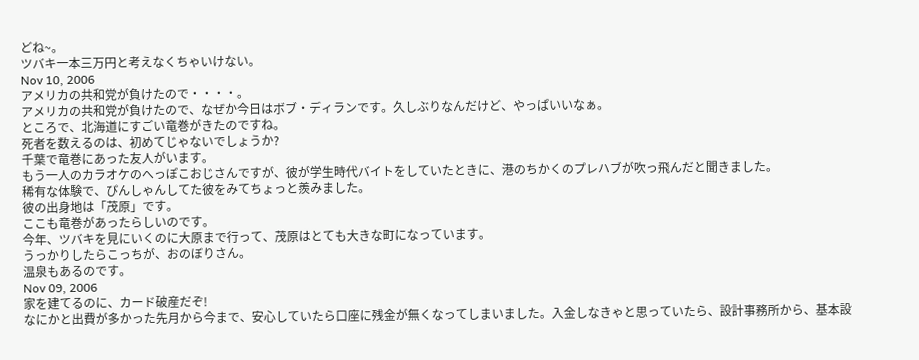どね~。
ツバキ一本三万円と考えなくちゃいけない。
Nov 10, 2006
アメリカの共和党が負けたので・・・・。
アメリカの共和党が負けたので、なぜか今日はボブ・ディランです。久しぶりなんだけど、やっぱいいなぁ。
ところで、北海道にすごい竜巻がきたのですね。
死者を数えるのは、初めてじゃないでしょうか?
千葉で竜巻にあった友人がいます。
もう一人のカラオケのへっぽこおじさんですが、彼が学生時代バイトをしていたときに、港のちかくのプレハブが吹っ飛んだと聞きました。
稀有な体験で、ぴんしゃんしてた彼をみてちょっと羨みました。
彼の出身地は「茂原」です。
ここも竜巻があったらしいのです。
今年、ツバキを見にいくのに大原まで行って、茂原はとても大きな町になっています。
うっかりしたらこっちが、おのぼりさん。
温泉もあるのです。
Nov 09, 2006
家を建てるのに、カード破産だぞ!
なにかと出費が多かった先月から今まで、安心していたら口座に残金が無くなってしまいました。入金しなきゃと思っていたら、設計事務所から、基本設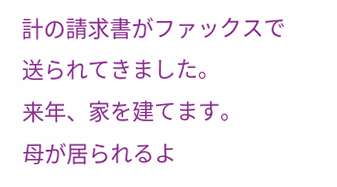計の請求書がファックスで送られてきました。
来年、家を建てます。
母が居られるよ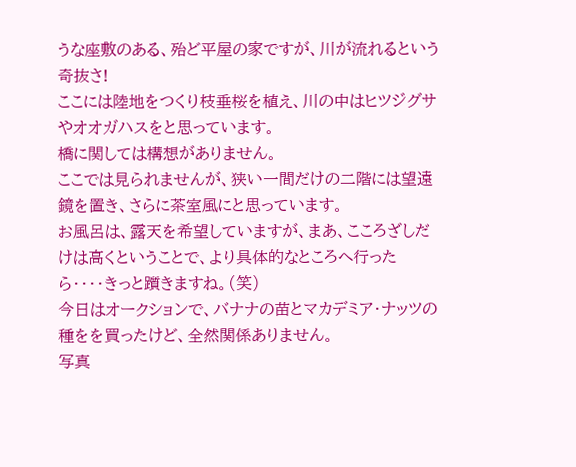うな座敷のある、殆ど平屋の家ですが、川が流れるという奇抜さ!
ここには陸地をつくり枝垂桜を植え、川の中はヒツジグサやオオガハスをと思っています。
橋に関しては構想がありません。
ここでは見られませんが、狭い一間だけの二階には望遠鏡を置き、さらに茶室風にと思っています。
お風呂は、露天を希望していますが、まあ、こころざしだけは高くということで、より具体的なところへ行ったら・・・・きっと躓きますね。(笑)
今日はオークションで、バナナの苗とマカデミア・ナッツの種をを買ったけど、全然関係ありません。
写真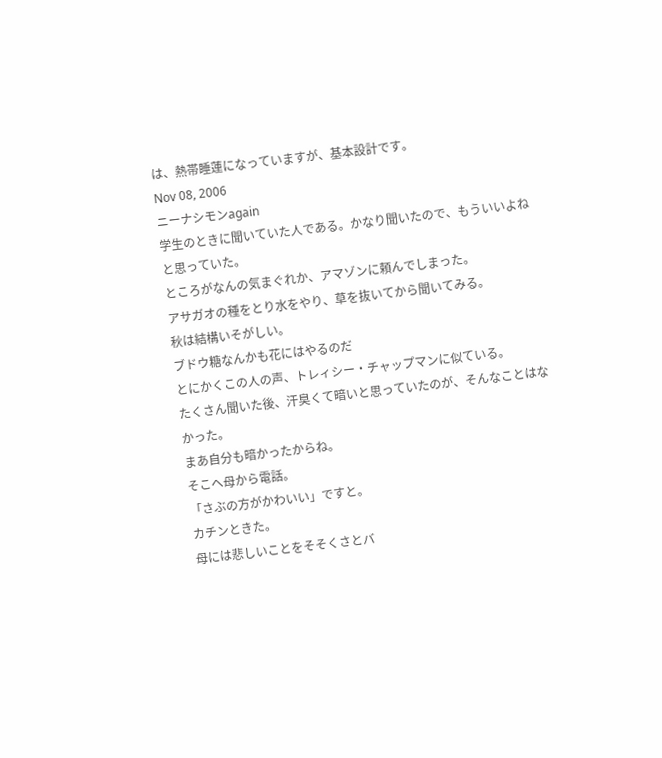は、熱帯睡蓮になっていますが、基本設計です。
Nov 08, 2006
ニーナシモンagain
学生のときに聞いていた人である。かなり聞いたので、もういいよねと思っていた。
ところがなんの気まぐれか、アマゾンに頼んでしまった。
アサガオの種をとり水をやり、草を抜いてから聞いてみる。
秋は結構いそがしい。
ブドウ糖なんかも花にはやるのだ
とにかくこの人の声、トレィシー・チャップマンに似ている。
たくさん聞いた後、汗臭くて暗いと思っていたのが、そんなことはなかった。
まあ自分も暗かったからね。
そこへ母から電話。
「さぶの方がかわいい」ですと。
カチンときた。
母には悲しいことをそそくさとバ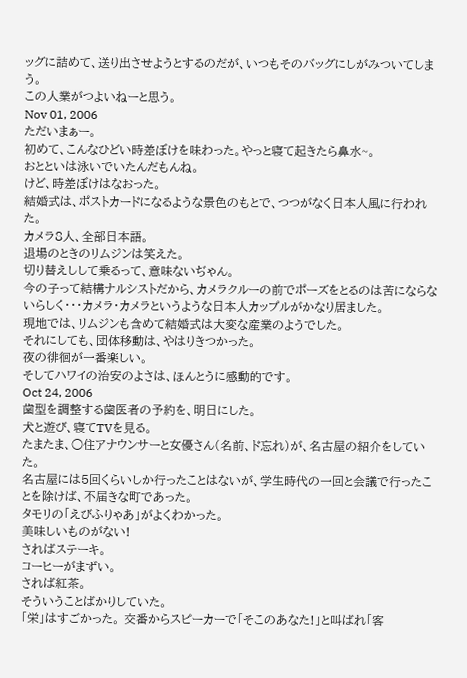ッグに詰めて、送り出させようとするのだが、いつもそのバッグにしがみついてしまう。
この人業がつよいねーと思う。
Nov 01, 2006
ただいまぁー。
初めて、こんなひどい時差ぼけを味わった。やっと寝て起きたら鼻水~。
おとといは泳いでいたんだもんね。
けど、時差ぼけはなおった。
結婚式は、ポストカードになるような景色のもとで、つつがなく日本人風に行われた。
カメラ8人、全部日本語。
退場のときのリムジンは笑えた。
切り替えしして乗るって、意味ないぢゃん。
今の子って結構ナルシストだから、カメラクルーの前でポーズをとるのは苦にならないらしく・・・カメラ・カメラというような日本人カップルがかなり居ました。
現地では、リムジンも含めて結婚式は大変な産業のようでした。
それにしても、団体移動は、やはりきつかった。
夜の徘徊が一番楽しい。
そしてハワイの治安のよさは、ほんとうに感動的です。
Oct 24, 2006
歯型を調整する歯医者の予約を、明日にした。
犬と遊び、寝てTVを見る。
たまたま、○住アナウンサーと女優さん(名前、ド忘れ)が、名古屋の紹介をしていた。
名古屋には5回くらいしか行ったことはないが、学生時代の一回と会議で行ったことを除けば、不届きな町であった。
タモリの「えびふりゃあ」がよくわかった。
美味しいものがない!
さればステーキ。
コーヒーがまずい。
されば紅茶。
そういうことばかりしていた。
「栄」はすごかった。 交番からスピーカーで「そこのあなた!」と叫ばれ「客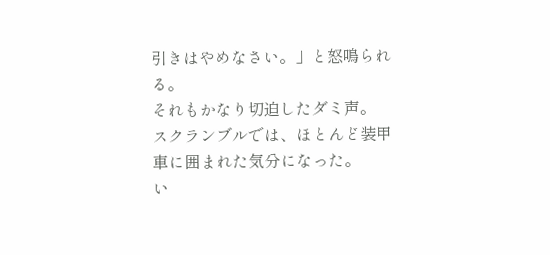引きはやめなさい。」と怒鳴られる。
それもかなり切迫したダミ声。
スクランブルでは、ほとんど装甲車に囲まれた気分になった。
い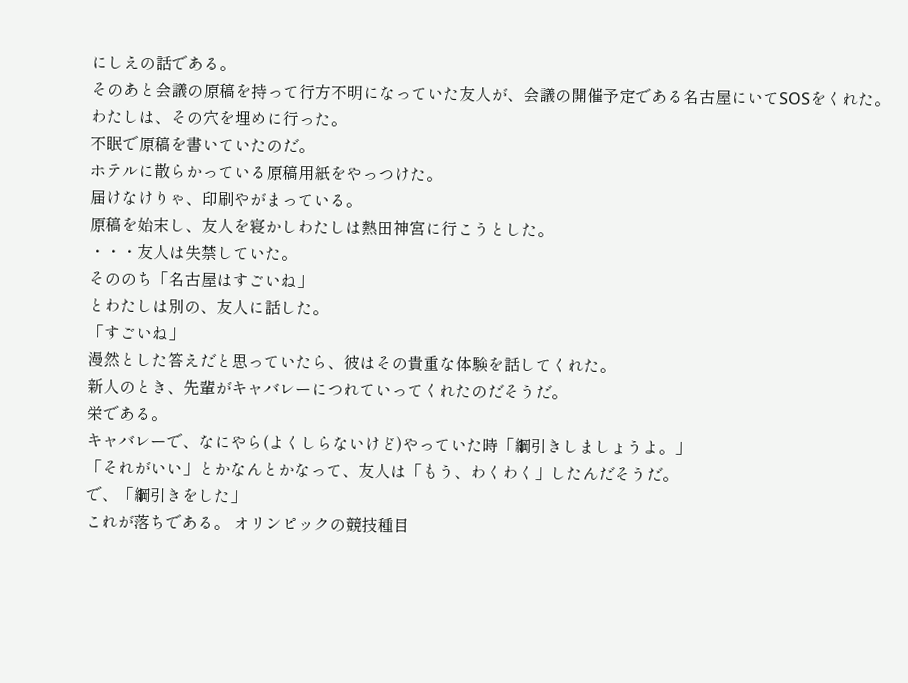にしえの話である。
そのあと会議の原稿を持って行方不明になっていた友人が、会議の開催予定である名古屋にいてSOSをくれた。
わたしは、その穴を埋めに行った。
不眠で原稿を書いていたのだ。
ホテルに散らかっている原稿用紙をやっつけた。
届けなけりゃ、印刷やがまっている。
原稿を始末し、友人を寝かしわたしは熱田神宮に行こうとした。
・・・友人は失禁していた。
そののち「名古屋はすごいね」
とわたしは別の、友人に話した。
「すごいね」
漫然とした答えだと思っていたら、彼はその貴重な体験を話してくれた。
新人のとき、先輩がキャバレーにつれていってくれたのだそうだ。
栄である。
キャバレーで、なにやら(よくしらないけど)やっていた時「綱引きしましょうよ。」
「それがいい」とかなんとかなって、友人は「もう、わくわく」したんだそうだ。
で、「綱引きをした」
これが落ちである。 オリンピックの競技種目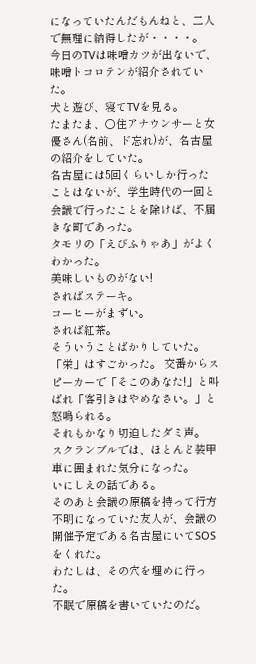になっていたんだもんねと、二人で無理に納得したが・・・・。
今日のTVは味噌カツが出ないで、味噌トコロテンが紹介されていた。
犬と遊び、寝てTVを見る。
たまたま、○住アナウンサーと女優さん(名前、ド忘れ)が、名古屋の紹介をしていた。
名古屋には5回くらいしか行ったことはないが、学生時代の一回と会議で行ったことを除けば、不届きな町であった。
タモリの「えびふりゃあ」がよくわかった。
美味しいものがない!
さればステーキ。
コーヒーがまずい。
されば紅茶。
そういうことばかりしていた。
「栄」はすごかった。 交番からスピーカーで「そこのあなた!」と叫ばれ「客引きはやめなさい。」と怒鳴られる。
それもかなり切迫したダミ声。
スクランブルでは、ほとんど装甲車に囲まれた気分になった。
いにしえの話である。
そのあと会議の原稿を持って行方不明になっていた友人が、会議の開催予定である名古屋にいてSOSをくれた。
わたしは、その穴を埋めに行った。
不眠で原稿を書いていたのだ。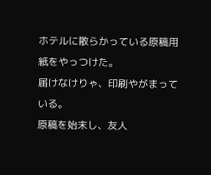ホテルに散らかっている原稿用紙をやっつけた。
届けなけりゃ、印刷やがまっている。
原稿を始末し、友人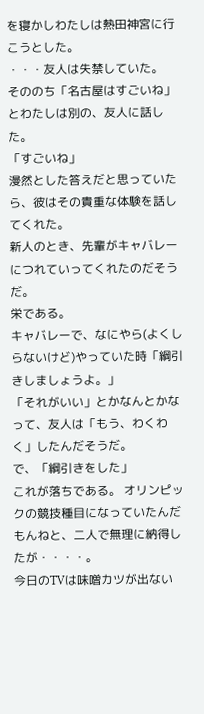を寝かしわたしは熱田神宮に行こうとした。
・・・友人は失禁していた。
そののち「名古屋はすごいね」
とわたしは別の、友人に話した。
「すごいね」
漫然とした答えだと思っていたら、彼はその貴重な体験を話してくれた。
新人のとき、先輩がキャバレーにつれていってくれたのだそうだ。
栄である。
キャバレーで、なにやら(よくしらないけど)やっていた時「綱引きしましょうよ。」
「それがいい」とかなんとかなって、友人は「もう、わくわく」したんだそうだ。
で、「綱引きをした」
これが落ちである。 オリンピックの競技種目になっていたんだもんねと、二人で無理に納得したが・・・・。
今日のTVは味噌カツが出ない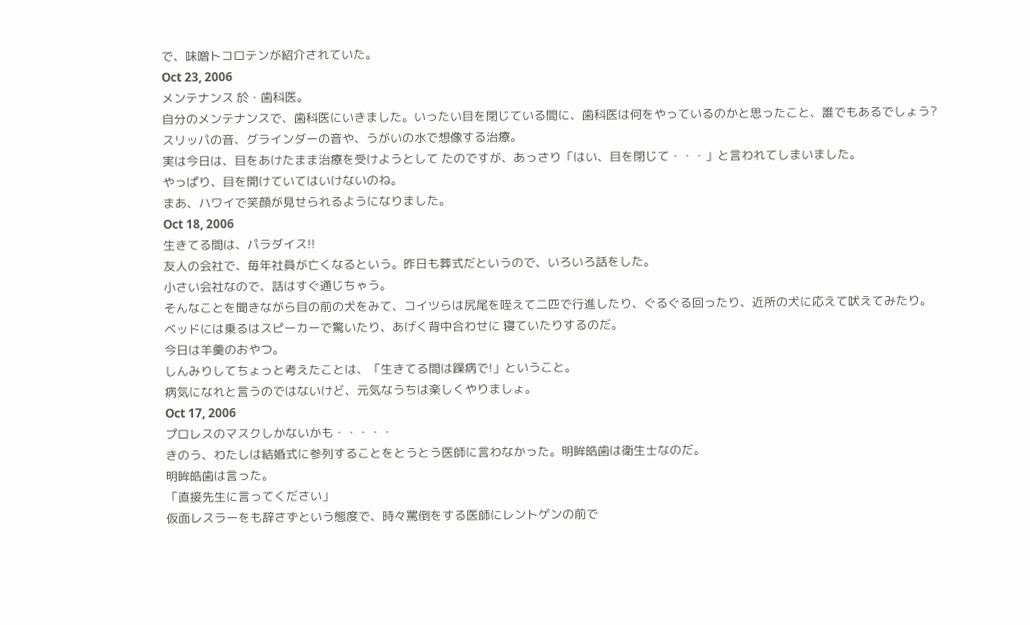で、味噌トコロテンが紹介されていた。
Oct 23, 2006
メンテナンス 於・歯科医。
自分のメンテナンスで、歯科医にいきました。いったい目を閉じている間に、歯科医は何をやっているのかと思ったこと、誰でもあるでしょう?
スリッパの音、グラインダーの音や、うがいの水で想像する治療。
実は今日は、目をあけたまま治療を受けようとして たのですが、あっさり「はい、目を閉じて・・・」と言われてしまいました。
やっぱり、目を開けていてはいけないのね。
まあ、ハワイで笑顔が見せられるようになりました。
Oct 18, 2006
生きてる間は、パラダイス!!
友人の会社で、毎年社員が亡くなるという。昨日も葬式だというので、いろいろ話をした。
小さい会社なので、話はすぐ通じちゃう。
そんなことを聞きながら目の前の犬をみて、コイツらは尻尾を咥えて二匹で行進したり、ぐるぐる回ったり、近所の犬に応えて吠えてみたり。
ベッドには乗るはスピーカーで驚いたり、あげく背中合わせに 寝ていたりするのだ。
今日は羊羹のおやつ。
しんみりしてちょっと考えたことは、「生きてる間は躁病で!」ということ。
病気になれと言うのではないけど、元気なうちは楽しくやりましょ。
Oct 17, 2006
プロレスのマスクしかないかも・・・・・
きのう、わたしは結婚式に参列することをとうとう医師に言わなかった。明眸皓歯は衛生士なのだ。
明眸皓歯は言った。
「直接先生に言ってください」
仮面レスラーをも辞さずという態度で、時々罵倒をする医師にレントゲンの前で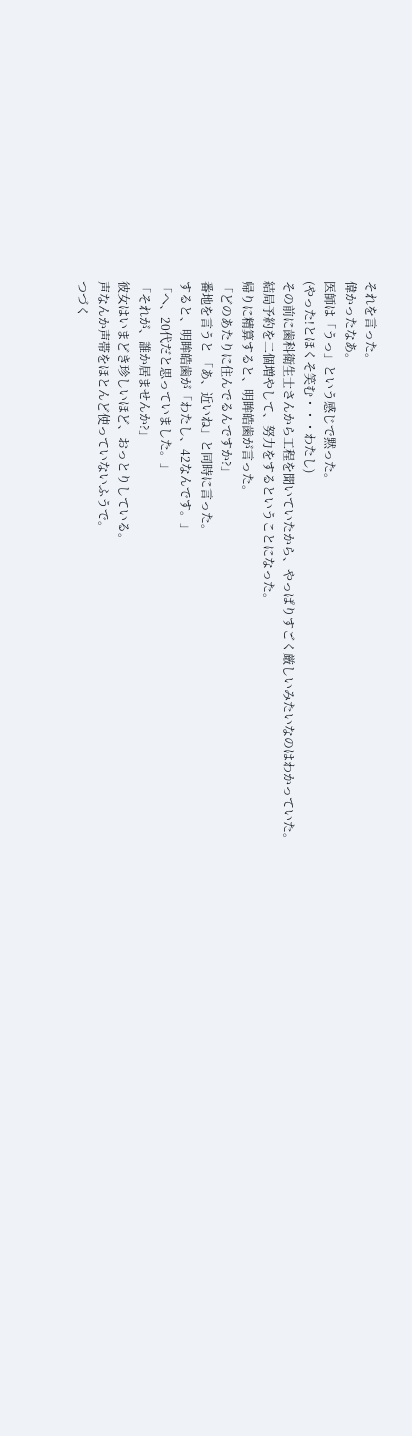それを言った。
偉かったなあ。
医師は「うっ」という感じで黙った。
(やった!とほくそ笑む・・・わたし)
その前に歯科衛生士さんから工程を聞いていたから、やっぱりすごく厳しいみたいなのはわかっていた。
結局予約を二個増やして、努力をするということになった。
帰りに精算すると、明眸皓歯が言った。
「どのあたりに住んでるんですか?」
番地を言うと 「あ、近いね」と同時に言った。
すると、明眸皓歯が「わたし、42なんです。」
「へ、20代だと思っていました。」
「それが、誰か居ませんか?」
彼女はいまどき珍しいほど、おっとりしている。
声なんか声帯をほとんど使っていないふうで。
つづく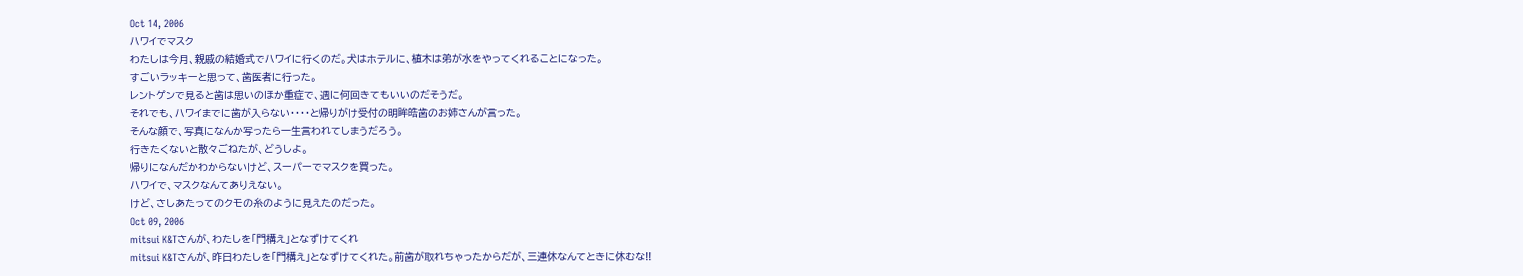Oct 14, 2006
ハワイでマスク
わたしは今月、親戚の結婚式でハワイに行くのだ。犬はホテルに、植木は弟が水をやってくれることになった。
すごいラッキーと思って、歯医者に行った。
レントゲンで見ると歯は思いのほか重症で、週に何回きてもいいのだそうだ。
それでも、ハワイまでに歯が入らない・・・・と帰りがけ受付の明眸皓歯のお姉さんが言った。
そんな顔で、写真になんか写ったら一生言われてしまうだろう。
行きたくないと散々ごねたが、どうしよ。
帰りになんだかわからないけど、スーパーでマスクを買った。
ハワイで、マスクなんてありえない。
けど、さしあたってのクモの糸のように見えたのだった。
Oct 09, 2006
mitsui K&Tさんが、わたしを「門構え」となずけてくれ
mitsui K&Tさんが、昨日わたしを「門構え」となずけてくれた。前歯が取れちゃったからだが、三連休なんてときに休むな!!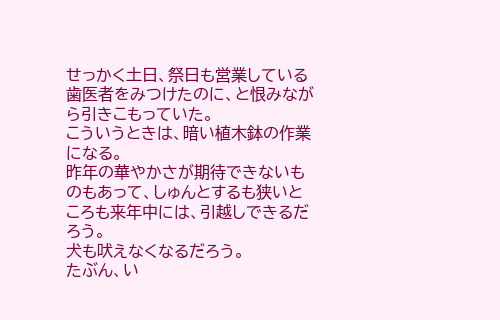せっかく土日、祭日も営業している歯医者をみつけたのに、と恨みながら引きこもっていた。
こういうときは、暗い植木鉢の作業になる。
昨年の華やかさが期待できないものもあって、しゅんとするも狭いところも来年中には、引越しできるだろう。
犬も吠えなくなるだろう。
たぶん、い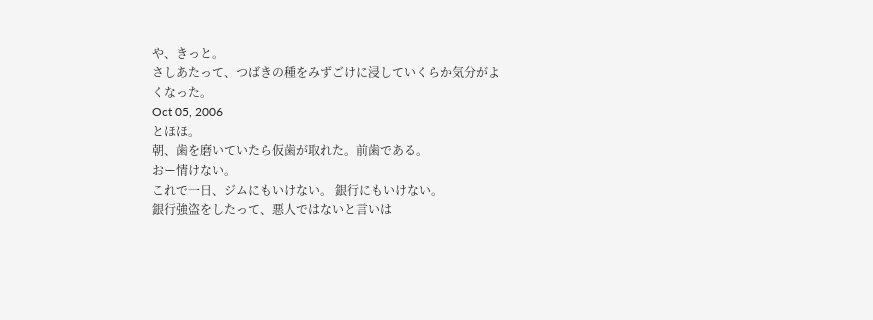や、きっと。
さしあたって、つばきの種をみずごけに浸していくらか気分がよくなった。
Oct 05, 2006
とほほ。
朝、歯を磨いていたら仮歯が取れた。前歯である。
おー情けない。
これで一日、ジムにもいけない。 銀行にもいけない。
銀行強盗をしたって、悪人ではないと言いは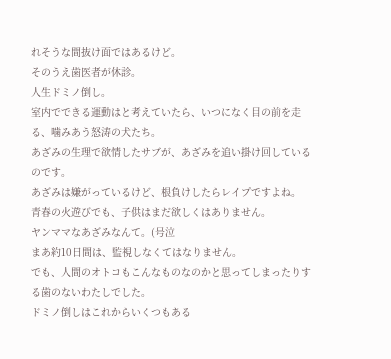れそうな間抜け面ではあるけど。
そのうえ歯医者が休診。
人生ドミノ倒し。
室内でできる運動はと考えていたら、いつになく目の前を走る、噛みあう怒涛の犬たち。
あざみの生理で欲情したサブが、あざみを追い掛け回しているのです。
あざみは嫌がっているけど、根負けしたらレイプですよね。
青春の火遊びでも、子供はまだ欲しくはありません。
ヤンママなあざみなんて。(号泣
まあ約10日間は、監視しなくてはなりません。
でも、人間のオトコもこんなものなのかと思ってしまったりする歯のないわたしでした。
ドミノ倒しはこれからいくつもある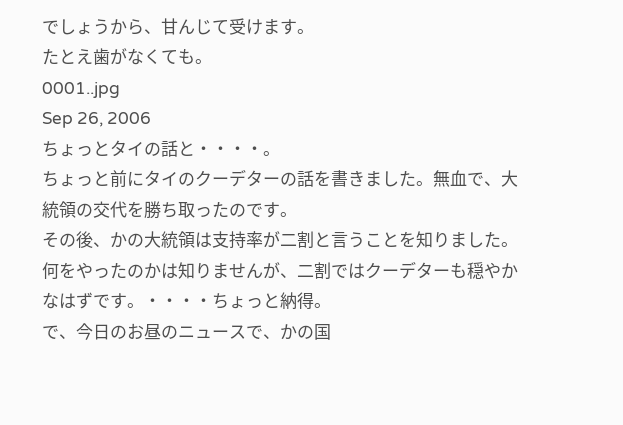でしょうから、甘んじて受けます。
たとえ歯がなくても。
0001..jpg
Sep 26, 2006
ちょっとタイの話と・・・・。
ちょっと前にタイのクーデターの話を書きました。無血で、大統領の交代を勝ち取ったのです。
その後、かの大統領は支持率が二割と言うことを知りました。
何をやったのかは知りませんが、二割ではクーデターも穏やかなはずです。・・・・ちょっと納得。
で、今日のお昼のニュースで、かの国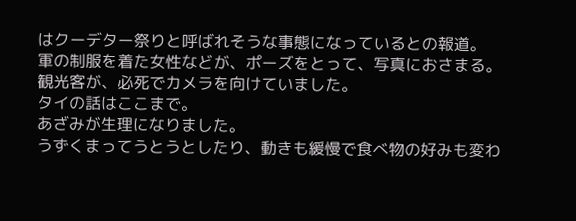はクーデター祭りと呼ばれそうな事態になっているとの報道。
軍の制服を着た女性などが、ポーズをとって、写真におさまる。
観光客が、必死でカメラを向けていました。
タイの話はここまで。
あざみが生理になりました。
うずくまってうとうとしたり、動きも緩慢で食べ物の好みも変わ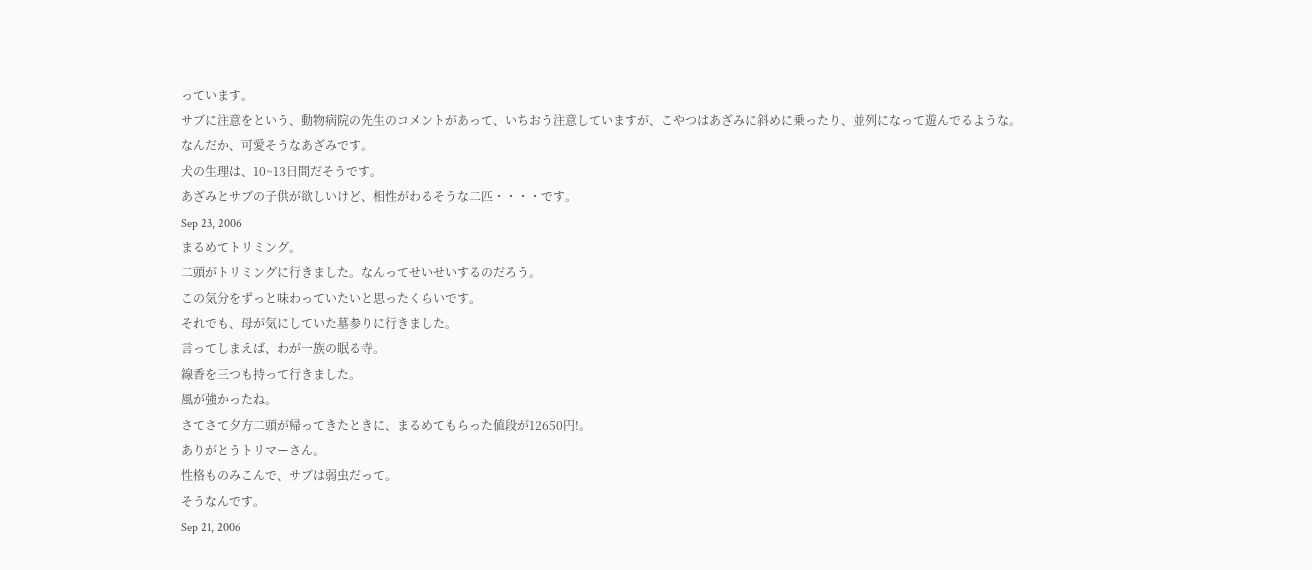っています。
サブに注意をという、動物病院の先生のコメントがあって、いちおう注意していますが、こやつはあざみに斜めに乗ったり、並列になって遊んでるような。
なんだか、可愛そうなあざみです。
犬の生理は、10~13日間だそうです。
あざみとサブの子供が欲しいけど、相性がわるそうな二匹・・・・です。
Sep 23, 2006
まるめてトリミング。
二頭がトリミングに行きました。なんってせいせいするのだろう。
この気分をずっと味わっていたいと思ったくらいです。
それでも、母が気にしていた墓参りに行きました。
言ってしまえば、わが一族の眠る寺。
線香を三つも持って行きました。
風が強かったね。
さてさて夕方二頭が帰ってきたときに、まるめてもらった値段が12650円!。
ありがとうトリマーさん。
性格ものみこんで、サブは弱虫だって。
そうなんです。
Sep 21, 2006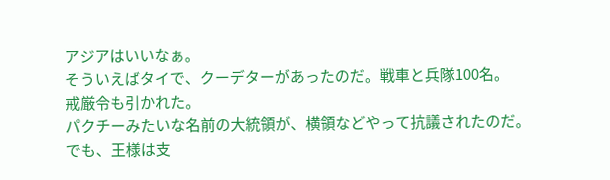アジアはいいなぁ。
そういえばタイで、クーデターがあったのだ。戦車と兵隊100名。
戒厳令も引かれた。
パクチーみたいな名前の大統領が、横領などやって抗議されたのだ。
でも、王様は支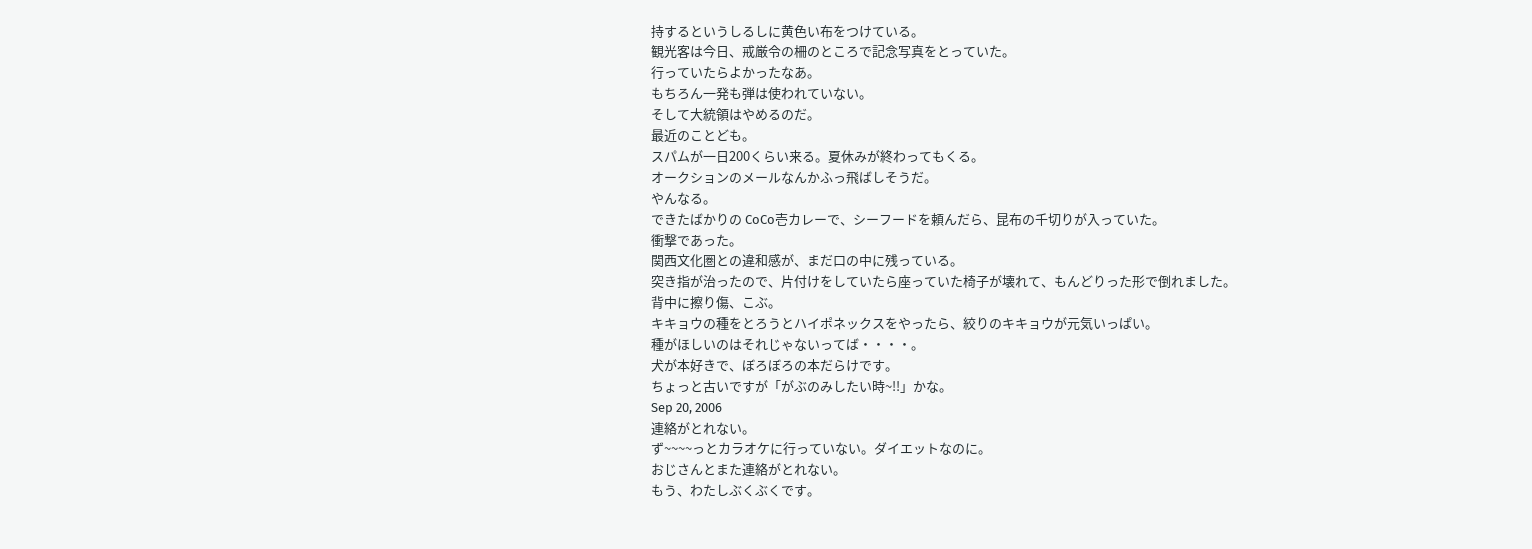持するというしるしに黄色い布をつけている。
観光客は今日、戒厳令の柵のところで記念写真をとっていた。
行っていたらよかったなあ。
もちろん一発も弾は使われていない。
そして大統領はやめるのだ。
最近のことども。
スパムが一日200くらい来る。夏休みが終わってもくる。
オークションのメールなんかふっ飛ばしそうだ。
やんなる。
できたばかりの CoCo壱カレーで、シーフードを頼んだら、昆布の千切りが入っていた。
衝撃であった。
関西文化圏との違和感が、まだ口の中に残っている。
突き指が治ったので、片付けをしていたら座っていた椅子が壊れて、もんどりった形で倒れました。
背中に擦り傷、こぶ。
キキョウの種をとろうとハイポネックスをやったら、絞りのキキョウが元気いっぱい。
種がほしいのはそれじゃないってば・・・・。
犬が本好きで、ぼろぼろの本だらけです。
ちょっと古いですが「がぶのみしたい時~!!」かな。
Sep 20, 2006
連絡がとれない。
ず~~~~っとカラオケに行っていない。ダイエットなのに。
おじさんとまた連絡がとれない。
もう、わたしぶくぶくです。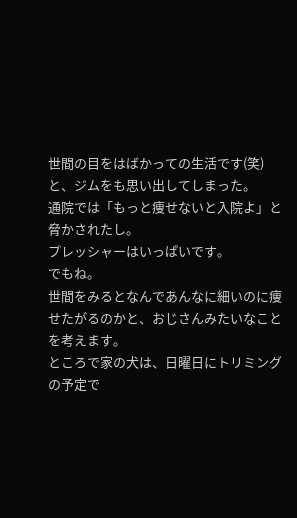世間の目をはばかっての生活です(笑)
と、ジムをも思い出してしまった。
通院では「もっと痩せないと入院よ」と脅かされたし。
プレッシャーはいっぱいです。
でもね。
世間をみるとなんであんなに細いのに痩せたがるのかと、おじさんみたいなことを考えます。
ところで家の犬は、日曜日にトリミングの予定で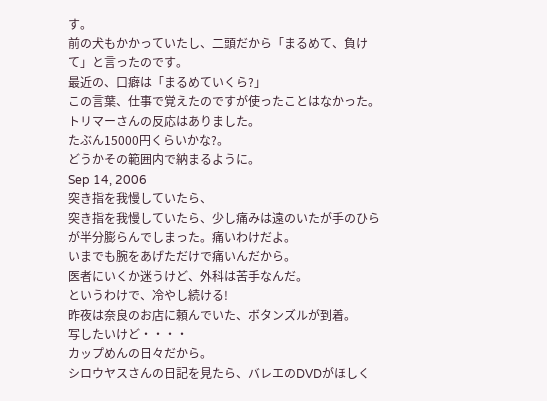す。
前の犬もかかっていたし、二頭だから「まるめて、負けて」と言ったのです。
最近の、口癖は「まるめていくら?」
この言葉、仕事で覚えたのですが使ったことはなかった。
トリマーさんの反応はありました。
たぶん15000円くらいかな?。
どうかその範囲内で納まるように。
Sep 14, 2006
突き指を我慢していたら、
突き指を我慢していたら、少し痛みは遠のいたが手のひらが半分膨らんでしまった。痛いわけだよ。
いまでも腕をあげただけで痛いんだから。
医者にいくか迷うけど、外科は苦手なんだ。
というわけで、冷やし続ける!
昨夜は奈良のお店に頼んでいた、ボタンズルが到着。
写したいけど・・・・
カップめんの日々だから。
シロウヤスさんの日記を見たら、バレエのDVDがほしく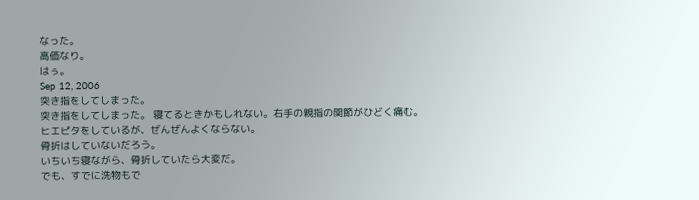なった。
高価なり。
はぅ。
Sep 12, 2006
突き指をしてしまった。
突き指をしてしまった。 寝てるときかもしれない。右手の親指の関節がひどく痛む。
ヒエピタをしているが、ぜんぜんよくならない。
骨折はしていないだろう。
いちいち寝ながら、骨折していたら大変だ。
でも、すでに洗物もで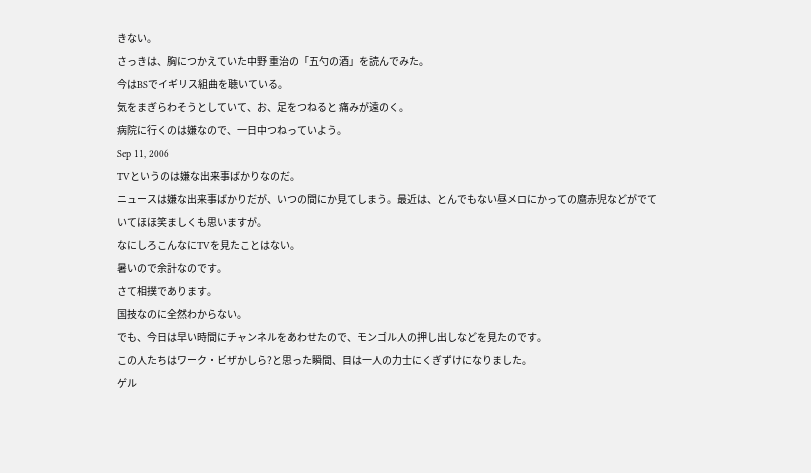きない。
さっきは、胸につかえていた中野 重治の「五勺の酒」を読んでみた。
今はBSでイギリス組曲を聴いている。
気をまぎらわそうとしていて、お、足をつねると 痛みが遠のく。
病院に行くのは嫌なので、一日中つねっていよう。
Sep 11, 2006
TVというのは嫌な出来事ばかりなのだ。
ニュースは嫌な出来事ばかりだが、いつの間にか見てしまう。最近は、とんでもない昼メロにかっての麿赤児などがでていてほほ笑ましくも思いますが。
なにしろこんなにTVを見たことはない。
暑いので余計なのです。
さて相撲であります。
国技なのに全然わからない。
でも、今日は早い時間にチャンネルをあわせたので、モンゴル人の押し出しなどを見たのです。
この人たちはワーク・ビザかしら?と思った瞬間、目は一人の力士にくぎずけになりました。
ゲル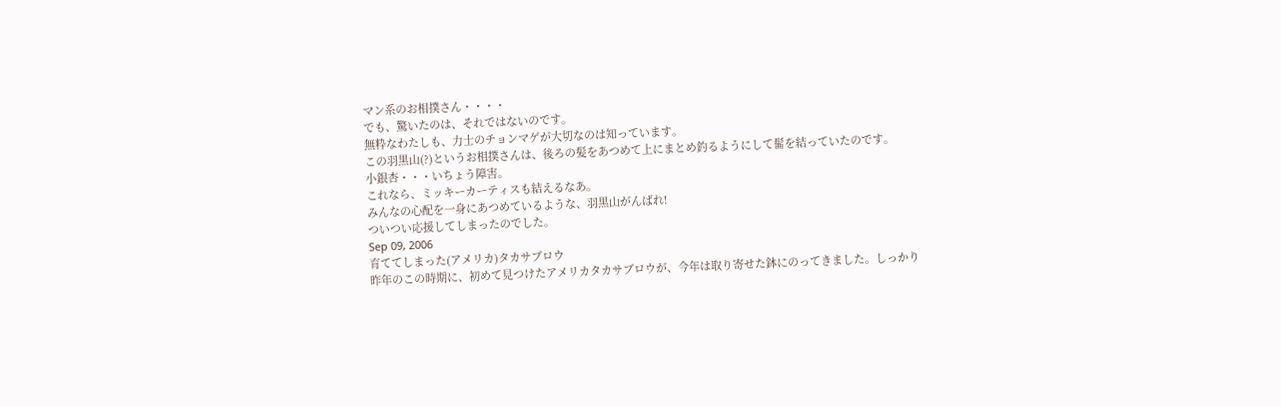マン系のお相撲さん・・・・
でも、驚いたのは、それではないのです。
無粋なわたしも、力士のチョンマゲが大切なのは知っています。
この羽黒山(?)というお相撲さんは、後ろの髪をあつめて上にまとめ釣るようにして髷を結っていたのです。
小銀杏・・・いちょう障害。
これなら、ミッキーカーティスも結えるなあ。
みんなの心配を一身にあつめているような、羽黒山がんばれ!
ついつい応援してしまったのでした。
Sep 09, 2006
育ててしまった(アメリカ)タカサブロウ
昨年のこの時期に、初めて見つけたアメリカタカサブロウが、今年は取り寄せた鉢にのってきました。しっかり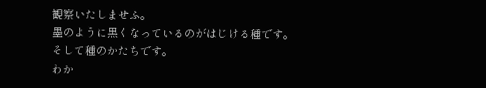観察いたしませふ。
墨のように黒くなっているのがはじける種です。
そして種のかたちです。
わか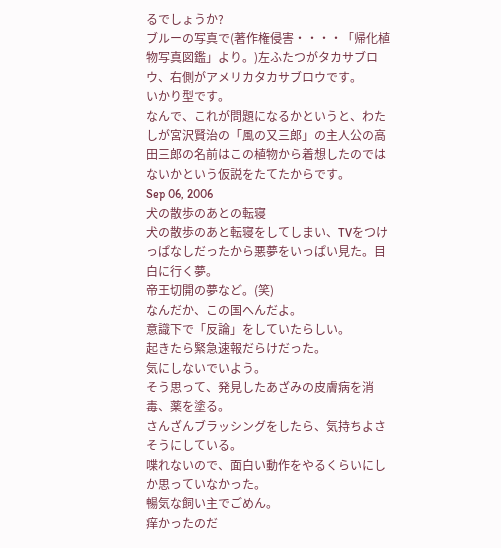るでしょうか?
ブルーの写真で(著作権侵害・・・・「帰化植物写真図鑑」より。)左ふたつがタカサブロウ、右側がアメリカタカサブロウです。
いかり型です。
なんで、これが問題になるかというと、わたしが宮沢賢治の「風の又三郎」の主人公の高田三郎の名前はこの植物から着想したのではないかという仮説をたてたからです。
Sep 06, 2006
犬の散歩のあとの転寝
犬の散歩のあと転寝をしてしまい、TVをつけっぱなしだったから悪夢をいっぱい見た。目白に行く夢。
帝王切開の夢など。(笑)
なんだか、この国へんだよ。
意識下で「反論」をしていたらしい。
起きたら緊急速報だらけだった。
気にしないでいよう。
そう思って、発見したあざみの皮膚病を消毒、薬を塗る。
さんざんブラッシングをしたら、気持ちよさそうにしている。
喋れないので、面白い動作をやるくらいにしか思っていなかった。
暢気な飼い主でごめん。
痒かったのだ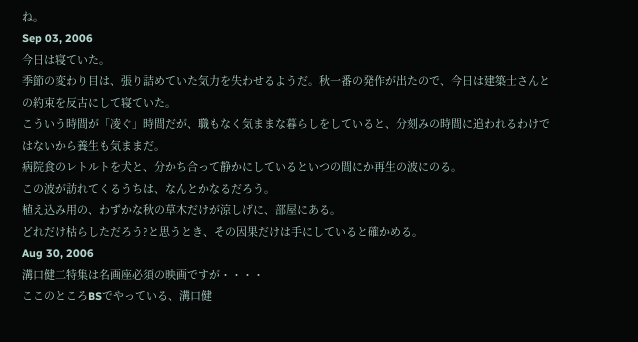ね。
Sep 03, 2006
今日は寝ていた。
季節の変わり目は、張り詰めていた気力を失わせるようだ。秋一番の発作が出たので、今日は建築士さんとの約束を反古にして寝ていた。
こういう時間が「凌ぐ」時間だが、職もなく気ままな暮らしをしていると、分刻みの時間に追われるわけではないから養生も気ままだ。
病院食のレトルトを犬と、分かち合って静かにしているといつの間にか再生の波にのる。
この波が訪れてくるうちは、なんとかなるだろう。
植え込み用の、わずかな秋の草木だけが涼しげに、部屋にある。
どれだけ枯らしただろう?と思うとき、その因果だけは手にしていると確かめる。
Aug 30, 2006
溝口健二特集は名画座必須の映画ですが・・・・
ここのところBSでやっている、溝口健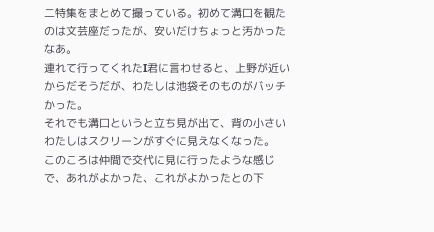二特集をまとめて撮っている。初めて溝口を観たのは文芸座だったが、安いだけちょっと汚かったなあ。
連れて行ってくれたI君に言わせると、上野が近いからだそうだが、わたしは池袋そのものがバッチかった。
それでも溝口というと立ち見が出て、背の小さいわたしはスクリーンがすぐに見えなくなった。
このころは仲間で交代に見に行ったような感じで、あれがよかった、これがよかったとの下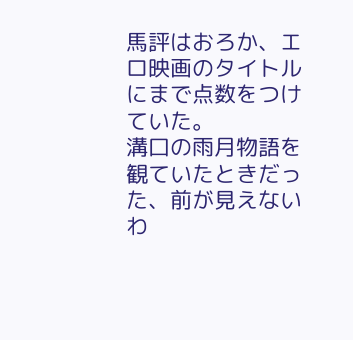馬評はおろか、エロ映画のタイトルにまで点数をつけていた。
溝口の雨月物語を観ていたときだった、前が見えないわ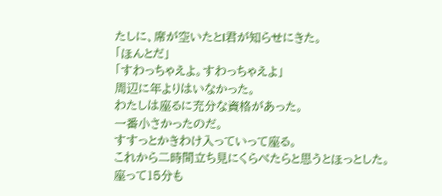たしに、席が空いたとI君が知らせにきた。
「ほんとだ」
「すわっちゃえよ。すわっちゃえよ」
周辺に年よりはいなかった。
わたしは座るに充分な資格があった。
一番小さかったのだ。
すすっとかきわけ入っていって座る。
これから二時間立ち見にくらべたらと思うとほっとした。
座って15分も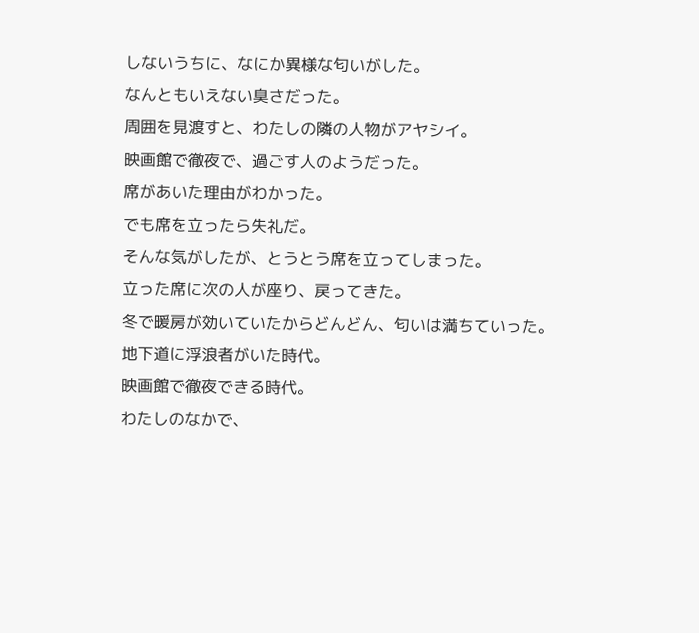しないうちに、なにか異様な匂いがした。
なんともいえない臭さだった。
周囲を見渡すと、わたしの隣の人物がアヤシイ。
映画館で徹夜で、過ごす人のようだった。
席があいた理由がわかった。
でも席を立ったら失礼だ。
そんな気がしたが、とうとう席を立ってしまった。
立った席に次の人が座り、戻ってきた。
冬で暖房が効いていたからどんどん、匂いは満ちていった。
地下道に浮浪者がいた時代。
映画館で徹夜できる時代。
わたしのなかで、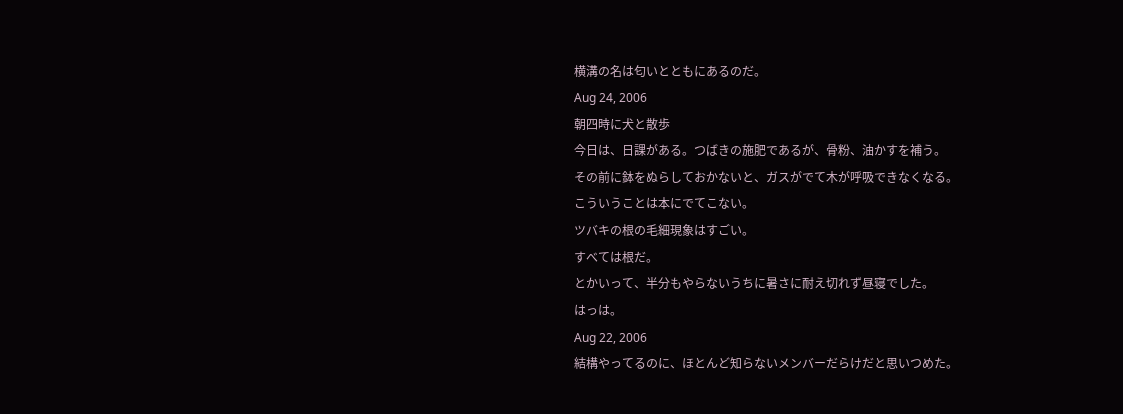横溝の名は匂いとともにあるのだ。
Aug 24, 2006
朝四時に犬と散歩
今日は、日課がある。つばきの施肥であるが、骨粉、油かすを補う。
その前に鉢をぬらしておかないと、ガスがでて木が呼吸できなくなる。
こういうことは本にでてこない。
ツバキの根の毛細現象はすごい。
すべては根だ。
とかいって、半分もやらないうちに暑さに耐え切れず昼寝でした。
はっは。
Aug 22, 2006
結構やってるのに、ほとんど知らないメンバーだらけだと思いつめた。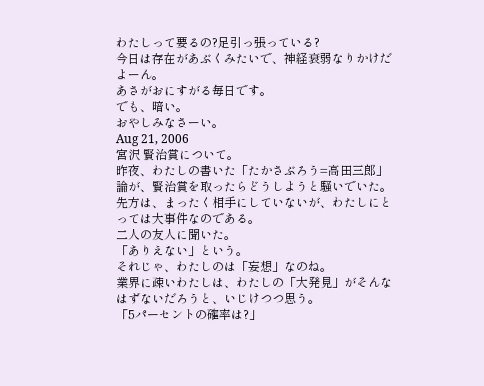わたしって要るの?足引っ張っている?
今日は存在があぶくみたいで、神経衰弱なりかけだよーん。
あさがおにすがる毎日です。
でも、暗い。
おやしみなさーい。
Aug 21, 2006
宮沢 賢治賞について。
昨夜、わたしの書いた「たかさぶろう=高田三郎」論が、賢治賞を取ったらどうしようと騒いでいた。先方は、まったく相手にしていないが、わたしにとっては大事件なのである。
二人の友人に聞いた。
「ありえない」という。
それじゃ、わたしのは「妄想」なのね。
業界に疎いわたしは、わたしの「大発見」がそんなはずないだろうと、いじけつつ思う。
「5パーセントの確率は?」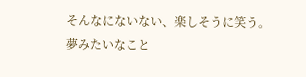そんなにないない、楽しそうに笑う。
夢みたいなこと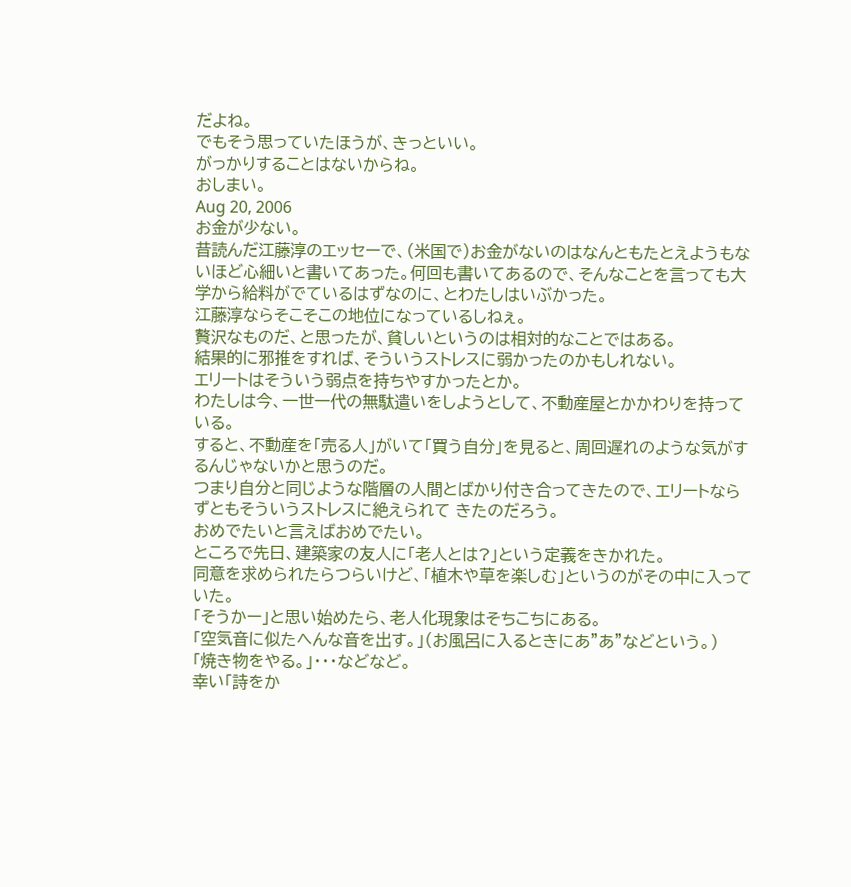だよね。
でもそう思っていたほうが、きっといい。
がっかりすることはないからね。
おしまい。
Aug 20, 2006
お金が少ない。
昔読んだ江藤淳のエッセーで、(米国で)お金がないのはなんともたとえようもないほど心細いと書いてあった。何回も書いてあるので、そんなことを言っても大学から給料がでているはずなのに、とわたしはいぶかった。
江藤淳ならそこそこの地位になっているしねぇ。
贅沢なものだ、と思ったが、貧しいというのは相対的なことではある。
結果的に邪推をすれば、そういうストレスに弱かったのかもしれない。
エリートはそういう弱点を持ちやすかったとか。
わたしは今、一世一代の無駄遣いをしようとして、不動産屋とかかわりを持っている。
すると、不動産を「売る人」がいて「買う自分」を見ると、周回遅れのような気がするんじゃないかと思うのだ。
つまり自分と同じような階層の人間とばかり付き合ってきたので、エリートならずともそういうストレスに絶えられて きたのだろう。
おめでたいと言えばおめでたい。
ところで先日、建築家の友人に「老人とは?」という定義をきかれた。
同意を求められたらつらいけど、「植木や草を楽しむ」というのがその中に入っていた。
「そうかー」と思い始めたら、老人化現象はそちこちにある。
「空気音に似たへんな音を出す。」(お風呂に入るときにあ"あ"などという。)
「焼き物をやる。」・・・などなど。
幸い「詩をか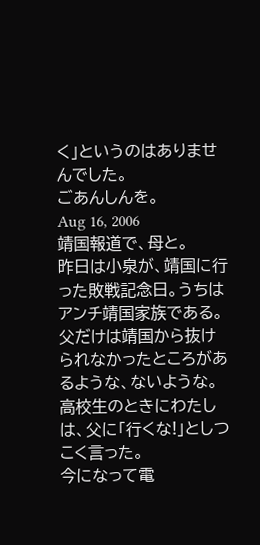く」というのはありませんでした。
ごあんしんを。
Aug 16, 2006
靖国報道で、母と。
昨日は小泉が、靖国に行った敗戦記念日。うちはアンチ靖国家族である。
父だけは靖国から抜けられなかったところがあるような、ないような。
高校生のときにわたしは、父に「行くな!」としつこく言った。
今になって電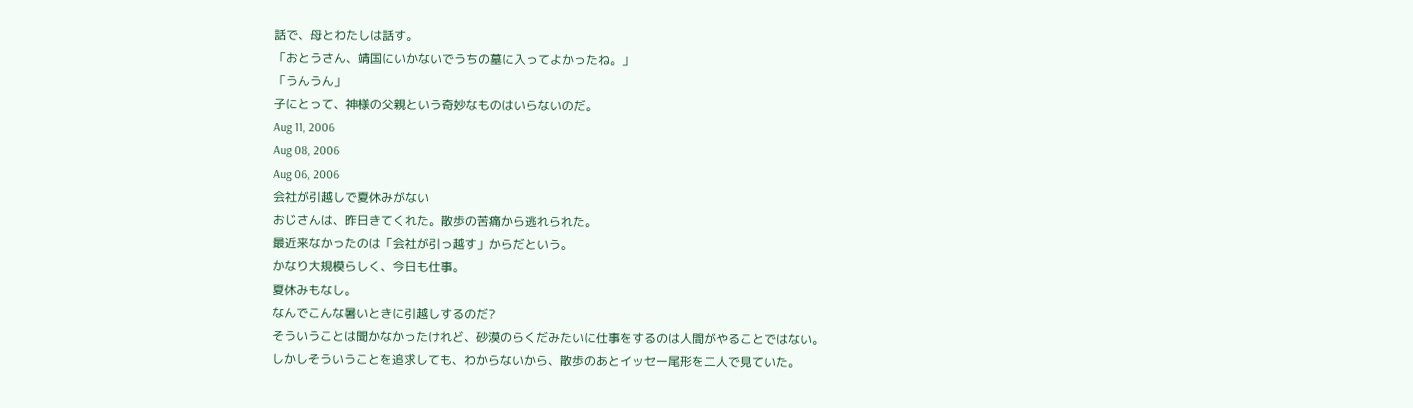話で、母とわたしは話す。
「おとうさん、靖国にいかないでうちの墓に入ってよかったね。」
「うんうん」
子にとって、神様の父親という奇妙なものはいらないのだ。
Aug 11, 2006
Aug 08, 2006
Aug 06, 2006
会社が引越しで夏休みがない
おじさんは、昨日きてくれた。散歩の苦痛から逃れられた。
最近来なかったのは「会社が引っ越す」からだという。
かなり大規模らしく、今日も仕事。
夏休みもなし。
なんでこんな暑いときに引越しするのだ?
そういうことは聞かなかったけれど、砂漠のらくだみたいに仕事をするのは人間がやることではない。
しかしそういうことを追求しても、わからないから、散歩のあとイッセー尾形を二人で見ていた。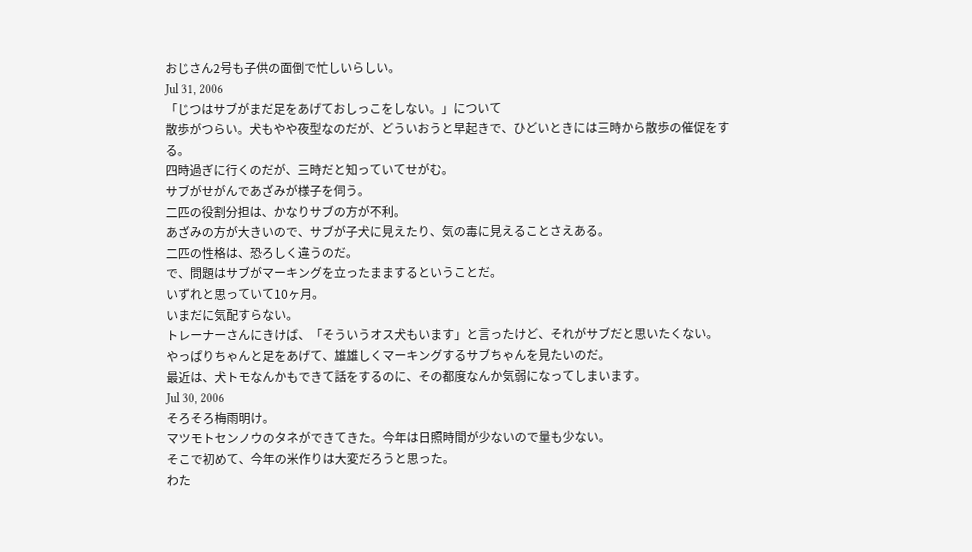おじさん2号も子供の面倒で忙しいらしい。
Jul 31, 2006
「じつはサブがまだ足をあげておしっこをしない。」について
散歩がつらい。犬もやや夜型なのだが、どういおうと早起きで、ひどいときには三時から散歩の催促をする。
四時過ぎに行くのだが、三時だと知っていてせがむ。
サブがせがんであざみが様子を伺う。
二匹の役割分担は、かなりサブの方が不利。
あざみの方が大きいので、サブが子犬に見えたり、気の毒に見えることさえある。
二匹の性格は、恐ろしく違うのだ。
で、問題はサブがマーキングを立ったままするということだ。
いずれと思っていて10ヶ月。
いまだに気配すらない。
トレーナーさんにきけば、「そういうオス犬もいます」と言ったけど、それがサブだと思いたくない。
やっぱりちゃんと足をあげて、雄雄しくマーキングするサブちゃんを見たいのだ。
最近は、犬トモなんかもできて話をするのに、その都度なんか気弱になってしまいます。
Jul 30, 2006
そろそろ梅雨明け。
マツモトセンノウのタネができてきた。今年は日照時間が少ないので量も少ない。
そこで初めて、今年の米作りは大変だろうと思った。
わた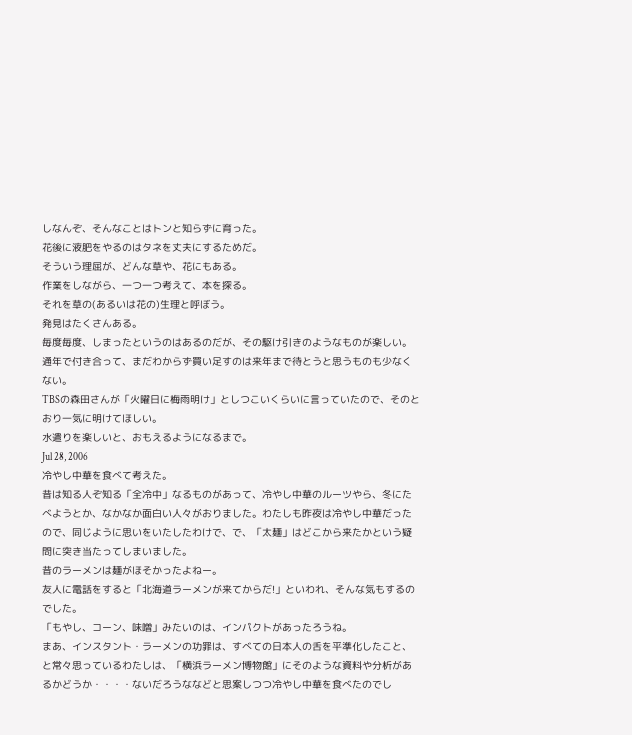しなんぞ、そんなことはトンと知らずに育った。
花後に液肥をやるのはタネを丈夫にするためだ。
そういう理屈が、どんな草や、花にもある。
作業をしながら、一つ一つ考えて、本を探る。
それを草の(あるいは花の)生理と呼ぼう。
発見はたくさんある。
毎度毎度、しまったというのはあるのだが、その駆け引きのようなものが楽しい。
通年で付き合って、まだわからず買い足すのは来年まで待とうと思うものも少なくない。
TBSの森田さんが「火曜日に梅雨明け」としつこいくらいに言っていたので、そのとおり一気に明けてほしい。
水遣りを楽しいと、おもえるようになるまで。
Jul 28, 2006
冷やし中華を食べて考えた。
昔は知る人ぞ知る「全冷中」なるものがあって、冷やし中華のルーツやら、冬にたべようとか、なかなか面白い人々がおりました。わたしも昨夜は冷やし中華だったので、同じように思いをいたしたわけで、で、「太麺」はどこから来たかという疑問に突き当たってしまいました。
昔のラーメンは麺がほそかったよねー。
友人に電話をすると「北海道ラーメンが来てからだ!」といわれ、そんな気もするのでした。
「もやし、コーン、味噌」みたいのは、インパクトがあったろうね。
まあ、インスタント・ラーメンの功罪は、すべての日本人の舌を平準化したこと、と常々思っているわたしは、「横浜ラーメン博物館」にそのような資料や分析があるかどうか・・・・ないだろうななどと思案しつつ冷やし中華を食べたのでし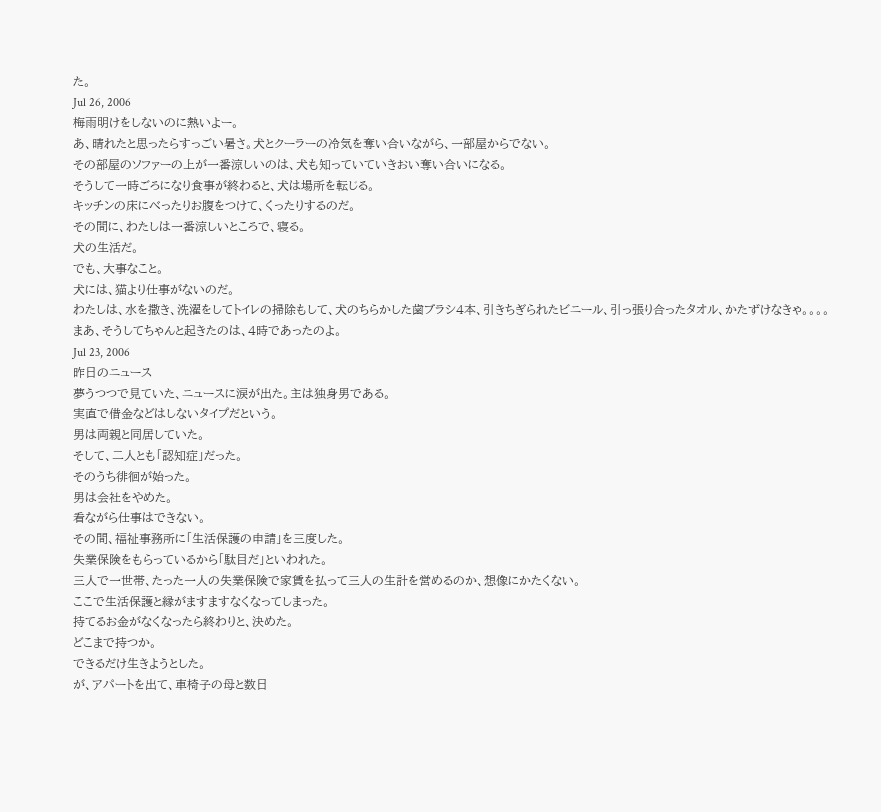た。
Jul 26, 2006
梅雨明けをしないのに熱いよー。
あ、晴れたと思ったらすっごい暑さ。犬とクーラーの冷気を奪い合いながら、一部屋からでない。
その部屋のソファーの上が一番涼しいのは、犬も知っていていきおい奪い合いになる。
そうして一時ごろになり食事が終わると、犬は場所を転じる。
キッチンの床にべったりお腹をつけて、くったりするのだ。
その間に、わたしは一番涼しいところで、寝る。
犬の生活だ。
でも、大事なこと。
犬には、猫より仕事がないのだ。
わたしは、水を撒き、洗濯をしてトイレの掃除もして、犬のちらかした歯ブラシ4本、引きちぎられたビニール、引っ張り合ったタオル、かたずけなきゃ。。。。
まあ、そうしてちゃんと起きたのは、4時であったのよ。
Jul 23, 2006
昨日のニュース
夢うつつで見ていた、ニュースに涙が出た。主は独身男である。
実直で借金などはしないタイプだという。
男は両親と同居していた。
そして、二人とも「認知症」だった。
そのうち徘徊が始った。
男は会社をやめた。
看ながら仕事はできない。
その間、福祉事務所に「生活保護の申請」を三度した。
失業保険をもらっているから「駄目だ」といわれた。
三人で一世帯、たった一人の失業保険で家賃を払って三人の生計を営めるのか、想像にかたくない。
ここで生活保護と縁がますますなくなってしまった。
持てるお金がなくなったら終わりと、決めた。
どこまで持つか。
できるだけ生きようとした。
が、アパートを出て、車椅子の母と数日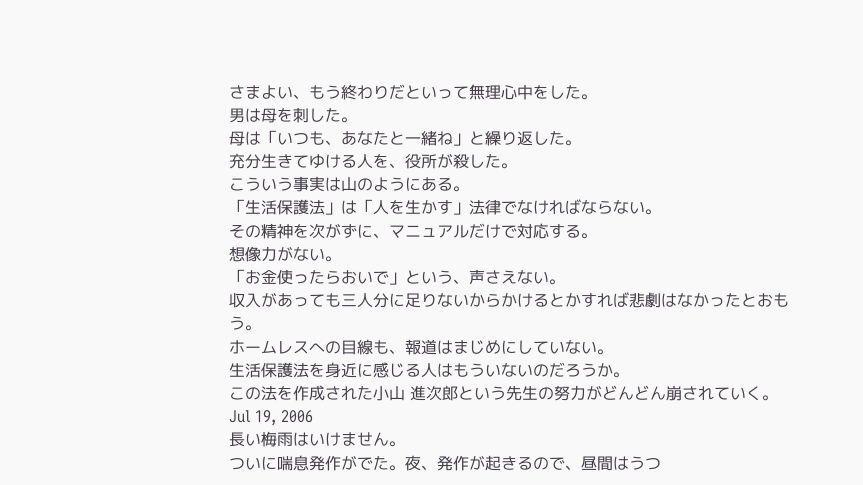さまよい、もう終わりだといって無理心中をした。
男は母を刺した。
母は「いつも、あなたと一緒ね」と繰り返した。
充分生きてゆける人を、役所が殺した。
こういう事実は山のようにある。
「生活保護法」は「人を生かす」法律でなければならない。
その精神を次がずに、マニュアルだけで対応する。
想像力がない。
「お金使ったらおいで」という、声さえない。
収入があっても三人分に足りないからかけるとかすれば悲劇はなかったとおもう。
ホームレスへの目線も、報道はまじめにしていない。
生活保護法を身近に感じる人はもういないのだろうか。
この法を作成された小山 進次郎という先生の努力がどんどん崩されていく。
Jul 19, 2006
長い梅雨はいけません。
ついに喘息発作がでた。夜、発作が起きるので、昼間はうつ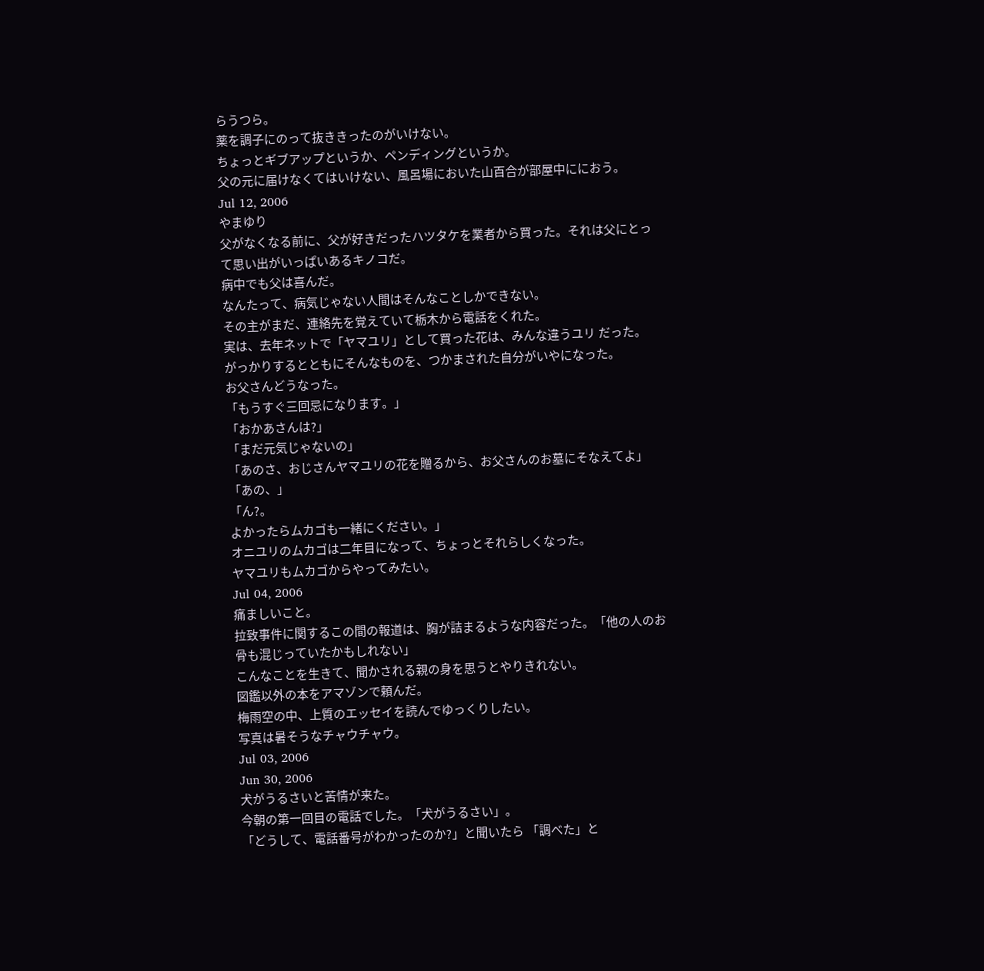らうつら。
薬を調子にのって抜ききったのがいけない。
ちょっとギブアップというか、ペンディングというか。
父の元に届けなくてはいけない、風呂場においた山百合が部屋中ににおう。
Jul 12, 2006
やまゆり
父がなくなる前に、父が好きだったハツタケを業者から買った。それは父にとって思い出がいっぱいあるキノコだ。
病中でも父は喜んだ。
なんたって、病気じゃない人間はそんなことしかできない。
その主がまだ、連絡先を覚えていて栃木から電話をくれた。
実は、去年ネットで「ヤマユリ」として買った花は、みんな違うユリ だった。
がっかりするとともにそんなものを、つかまされた自分がいやになった。
お父さんどうなった。
「もうすぐ三回忌になります。」
「おかあさんは?」
「まだ元気じゃないの」
「あのさ、おじさんヤマユリの花を贈るから、お父さんのお墓にそなえてよ」
「あの、」
「ん?。
よかったらムカゴも一緒にください。」
オニユリのムカゴは二年目になって、ちょっとそれらしくなった。
ヤマユリもムカゴからやってみたい。
Jul 04, 2006
痛ましいこと。
拉致事件に関するこの間の報道は、胸が詰まるような内容だった。「他の人のお骨も混じっていたかもしれない」
こんなことを生きて、聞かされる親の身を思うとやりきれない。
図鑑以外の本をアマゾンで頼んだ。
梅雨空の中、上質のエッセイを読んでゆっくりしたい。
写真は暑そうなチャウチャウ。
Jul 03, 2006
Jun 30, 2006
犬がうるさいと苦情が来た。
今朝の第一回目の電話でした。「犬がうるさい」。
「どうして、電話番号がわかったのか?」と聞いたら 「調べた」と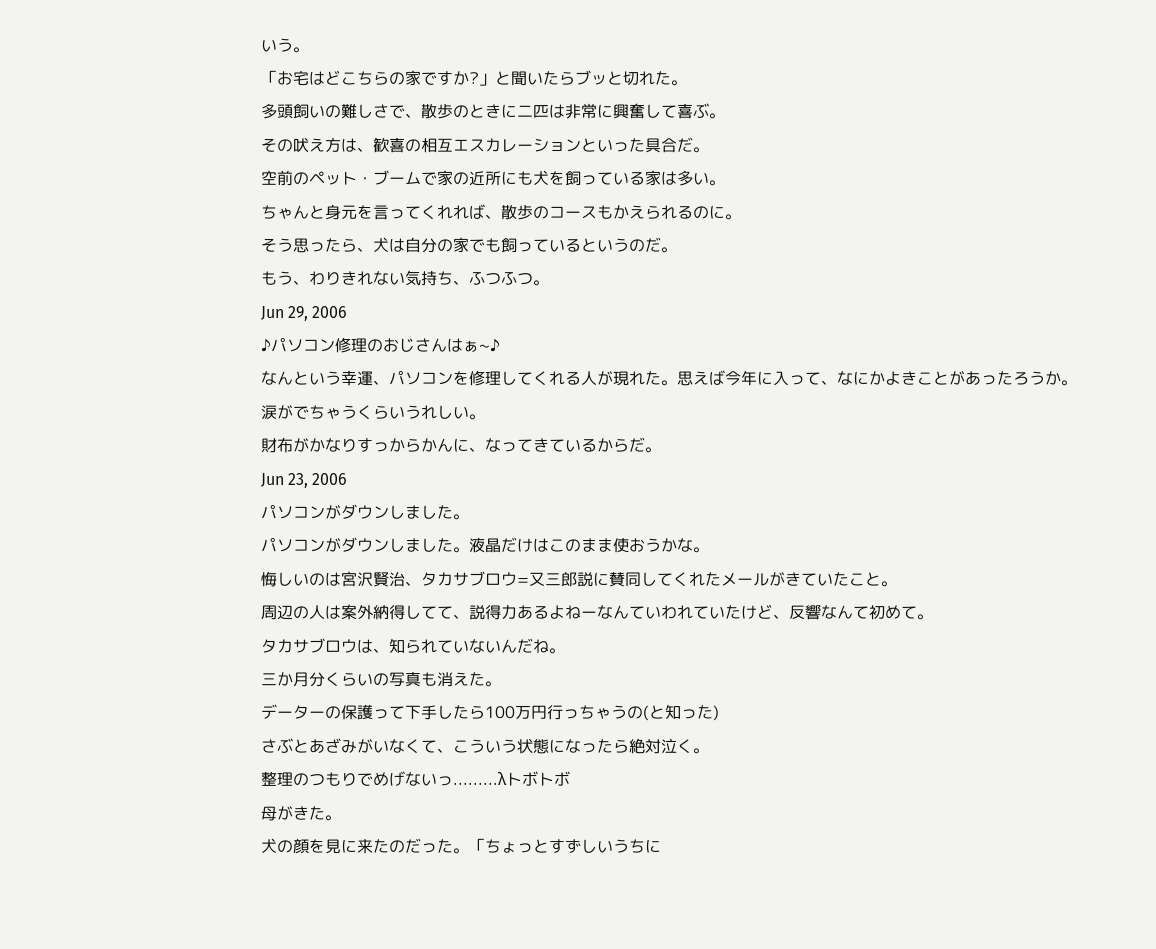いう。
「お宅はどこちらの家ですか?」と聞いたらブッと切れた。
多頭飼いの難しさで、散歩のときに二匹は非常に興奮して喜ぶ。
その吠え方は、歓喜の相互エスカレーションといった具合だ。
空前のペット・ブームで家の近所にも犬を飼っている家は多い。
ちゃんと身元を言ってくれれば、散歩のコースもかえられるのに。
そう思ったら、犬は自分の家でも飼っているというのだ。
もう、わりきれない気持ち、ふつふつ。
Jun 29, 2006
♪パソコン修理のおじさんはぁ~♪
なんという幸運、パソコンを修理してくれる人が現れた。思えば今年に入って、なにかよきことがあったろうか。
涙がでちゃうくらいうれしい。
財布がかなりすっからかんに、なってきているからだ。
Jun 23, 2006
パソコンがダウンしました。
パソコンがダウンしました。液晶だけはこのまま使おうかな。
悔しいのは宮沢賢治、タカサブロウ=又三郎説に賛同してくれたメールがきていたこと。
周辺の人は案外納得してて、説得力あるよねーなんていわれていたけど、反響なんて初めて。
タカサブロウは、知られていないんだね。
三か月分くらいの写真も消えた。
データーの保護って下手したら100万円行っちゃうの(と知った)
さぶとあざみがいなくて、こういう状態になったら絶対泣く。
整理のつもりでめげないっ.........λトボトボ
母がきた。
犬の顔を見に来たのだった。「ちょっとすずしいうちに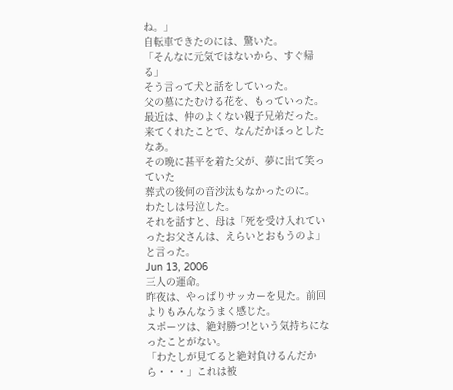ね。」
自転車できたのには、驚いた。
「そんなに元気ではないから、すぐ帰る」
そう言って犬と話をしていった。
父の墓にたむける花を、もっていった。
最近は、仲のよくない親子兄弟だった。 来てくれたことで、なんだかほっとしたなあ。
その晩に甚平を着た父が、夢に出て笑っていた
葬式の後何の音沙汰もなかったのに。
わたしは号泣した。
それを話すと、母は「死を受け入れていったお父さんは、えらいとおもうのよ」と言った。
Jun 13, 2006
三人の運命。
昨夜は、やっぱりサッカーを見た。前回よりもみんなうまく感じた。
スポーツは、絶対勝つ!という気持ちになったことがない。
「わたしが見てると絶対負けるんだから・・・」これは被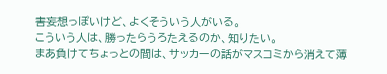害妄想っぽいけど、よくそういう人がいる。
こういう人は、勝ったらうろたえるのか、知りたい。
まあ負けてちょっとの間は、サッカーの話がマスコミから消えて薄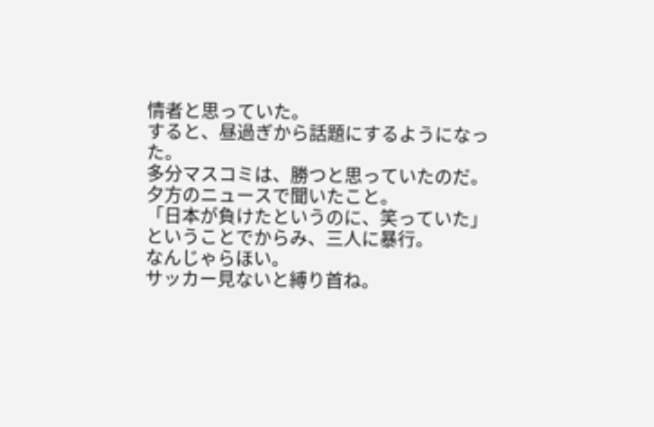情者と思っていた。
すると、昼過ぎから話題にするようになった。
多分マスコミは、勝つと思っていたのだ。
夕方のニュースで聞いたこと。
「日本が負けたというのに、笑っていた」ということでからみ、三人に暴行。
なんじゃらほい。
サッカー見ないと縛り首ね。